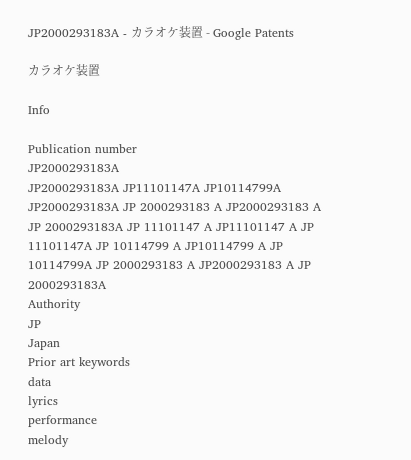JP2000293183A - カラオケ装置 - Google Patents

カラオケ装置

Info

Publication number
JP2000293183A
JP2000293183A JP11101147A JP10114799A JP2000293183A JP 2000293183 A JP2000293183 A JP 2000293183A JP 11101147 A JP11101147 A JP 11101147A JP 10114799 A JP10114799 A JP 10114799A JP 2000293183 A JP2000293183 A JP 2000293183A
Authority
JP
Japan
Prior art keywords
data
lyrics
performance
melody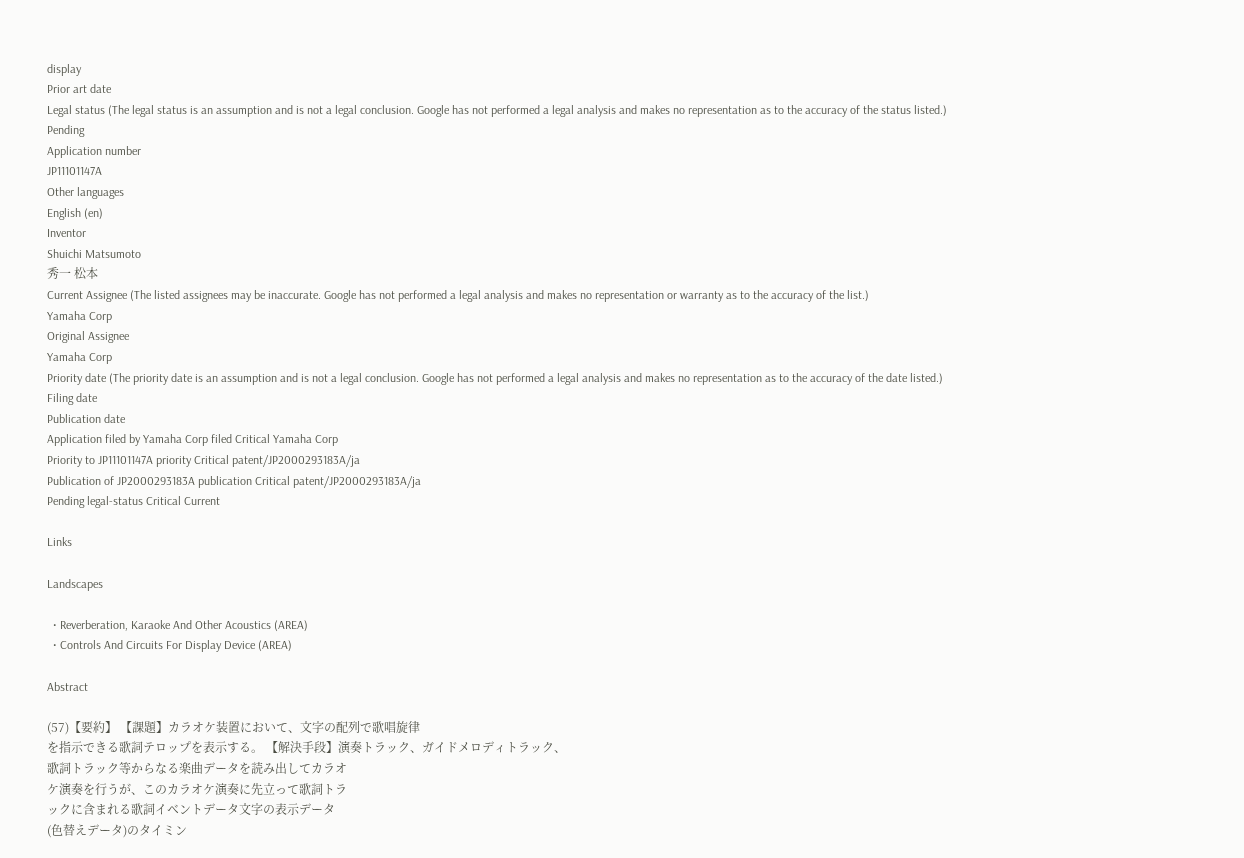display
Prior art date
Legal status (The legal status is an assumption and is not a legal conclusion. Google has not performed a legal analysis and makes no representation as to the accuracy of the status listed.)
Pending
Application number
JP11101147A
Other languages
English (en)
Inventor
Shuichi Matsumoto
秀一 松本
Current Assignee (The listed assignees may be inaccurate. Google has not performed a legal analysis and makes no representation or warranty as to the accuracy of the list.)
Yamaha Corp
Original Assignee
Yamaha Corp
Priority date (The priority date is an assumption and is not a legal conclusion. Google has not performed a legal analysis and makes no representation as to the accuracy of the date listed.)
Filing date
Publication date
Application filed by Yamaha Corp filed Critical Yamaha Corp
Priority to JP11101147A priority Critical patent/JP2000293183A/ja
Publication of JP2000293183A publication Critical patent/JP2000293183A/ja
Pending legal-status Critical Current

Links

Landscapes

  • Reverberation, Karaoke And Other Acoustics (AREA)
  • Controls And Circuits For Display Device (AREA)

Abstract

(57)【要約】 【課題】カラオケ装置において、文字の配列で歌唱旋律
を指示できる歌詞テロップを表示する。 【解決手段】演奏トラック、ガイドメロディトラック、
歌詞トラック等からなる楽曲データを読み出してカラオ
ケ演奏を行うが、このカラオケ演奏に先立って歌詞トラ
ックに含まれる歌詞イベントデータ文字の表示データ
(色替えデータ)のタイミン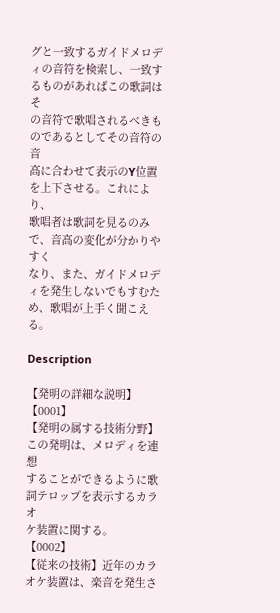グと一致するガイドメロデ
ィの音符を検索し、一致するものがあればこの歌詞はそ
の音符で歌唱されるべきものであるとしてその音符の音
高に合わせて表示のY位置を上下させる。これにより、
歌唱者は歌詞を見るのみで、音高の変化が分かりやすく
なり、また、ガイドメロディを発生しないでもすむた
め、歌唱が上手く聞こえる。

Description

【発明の詳細な説明】
【0001】
【発明の属する技術分野】この発明は、メロディを連想
することができるように歌詞テロップを表示するカラオ
ケ装置に関する。
【0002】
【従来の技術】近年のカラオケ装置は、楽音を発生さ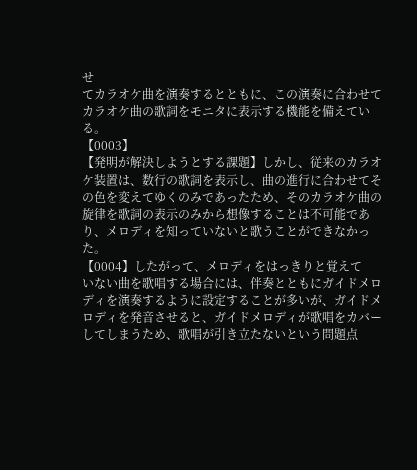せ
てカラオケ曲を演奏するとともに、この演奏に合わせて
カラオケ曲の歌詞をモニタに表示する機能を備えてい
る。
【0003】
【発明が解決しようとする課題】しかし、従来のカラオ
ケ装置は、数行の歌詞を表示し、曲の進行に合わせてそ
の色を変えてゆくのみであったため、そのカラオケ曲の
旋律を歌詞の表示のみから想像することは不可能であ
り、メロディを知っていないと歌うことができなかっ
た。
【0004】したがって、メロディをはっきりと覚えて
いない曲を歌唱する場合には、伴奏とともにガイドメロ
ディを演奏するように設定することが多いが、ガイドメ
ロディを発音させると、ガイドメロディが歌唱をカバー
してしまうため、歌唱が引き立たないという問題点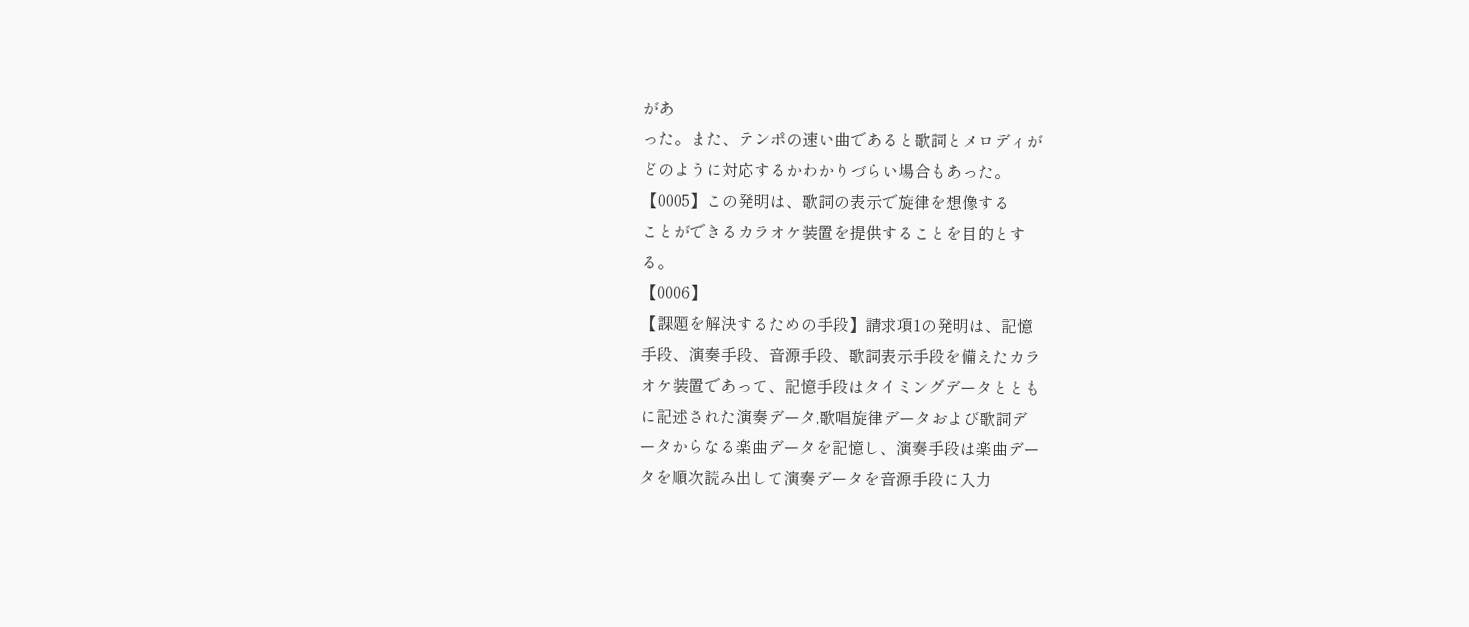があ
った。また、テンポの速い曲であると歌詞とメロディが
どのように対応するかわかりづらい場合もあった。
【0005】この発明は、歌詞の表示で旋律を想像する
ことができるカラオケ装置を提供することを目的とす
る。
【0006】
【課題を解決するための手段】請求項1の発明は、記憶
手段、演奏手段、音源手段、歌詞表示手段を備えたカラ
オケ装置であって、記憶手段はタイミングデータととも
に記述された演奏データ,歌唱旋律データおよび歌詞デ
ータからなる楽曲データを記憶し、演奏手段は楽曲デー
タを順次読み出して演奏データを音源手段に入力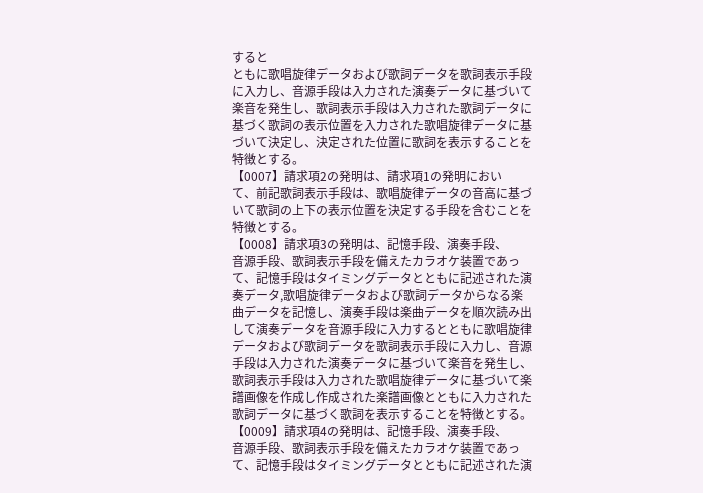すると
ともに歌唱旋律データおよび歌詞データを歌詞表示手段
に入力し、音源手段は入力された演奏データに基づいて
楽音を発生し、歌詞表示手段は入力された歌詞データに
基づく歌詞の表示位置を入力された歌唱旋律データに基
づいて決定し、決定された位置に歌詞を表示することを
特徴とする。
【0007】請求項2の発明は、請求項1の発明におい
て、前記歌詞表示手段は、歌唱旋律データの音高に基づ
いて歌詞の上下の表示位置を決定する手段を含むことを
特徴とする。
【0008】請求項3の発明は、記憶手段、演奏手段、
音源手段、歌詞表示手段を備えたカラオケ装置であっ
て、記憶手段はタイミングデータとともに記述された演
奏データ,歌唱旋律データおよび歌詞データからなる楽
曲データを記憶し、演奏手段は楽曲データを順次読み出
して演奏データを音源手段に入力するとともに歌唱旋律
データおよび歌詞データを歌詞表示手段に入力し、音源
手段は入力された演奏データに基づいて楽音を発生し、
歌詞表示手段は入力された歌唱旋律データに基づいて楽
譜画像を作成し作成された楽譜画像とともに入力された
歌詞データに基づく歌詞を表示することを特徴とする。
【0009】請求項4の発明は、記憶手段、演奏手段、
音源手段、歌詞表示手段を備えたカラオケ装置であっ
て、記憶手段はタイミングデータとともに記述された演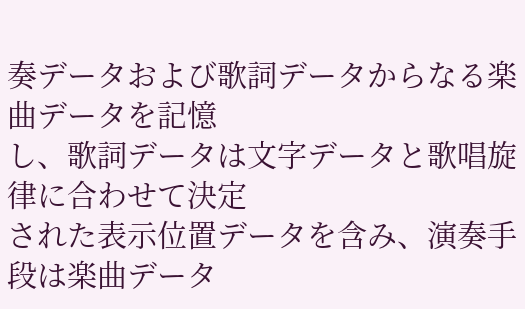奏データおよび歌詞データからなる楽曲データを記憶
し、歌詞データは文字データと歌唱旋律に合わせて決定
された表示位置データを含み、演奏手段は楽曲データ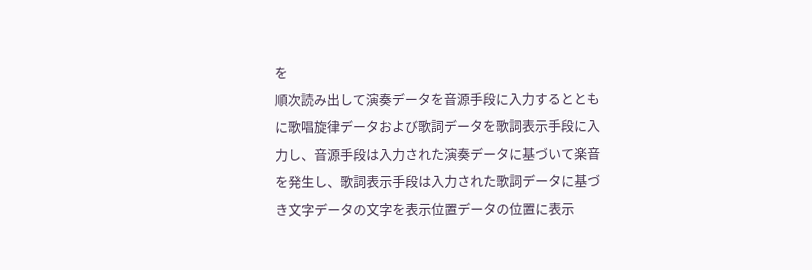を
順次読み出して演奏データを音源手段に入力するととも
に歌唱旋律データおよび歌詞データを歌詞表示手段に入
力し、音源手段は入力された演奏データに基づいて楽音
を発生し、歌詞表示手段は入力された歌詞データに基づ
き文字データの文字を表示位置データの位置に表示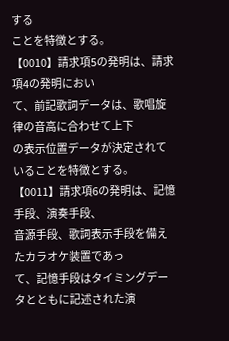する
ことを特徴とする。
【0010】請求項5の発明は、請求項4の発明におい
て、前記歌詞データは、歌唱旋律の音高に合わせて上下
の表示位置データが決定されていることを特徴とする。
【0011】請求項6の発明は、記憶手段、演奏手段、
音源手段、歌詞表示手段を備えたカラオケ装置であっ
て、記憶手段はタイミングデータとともに記述された演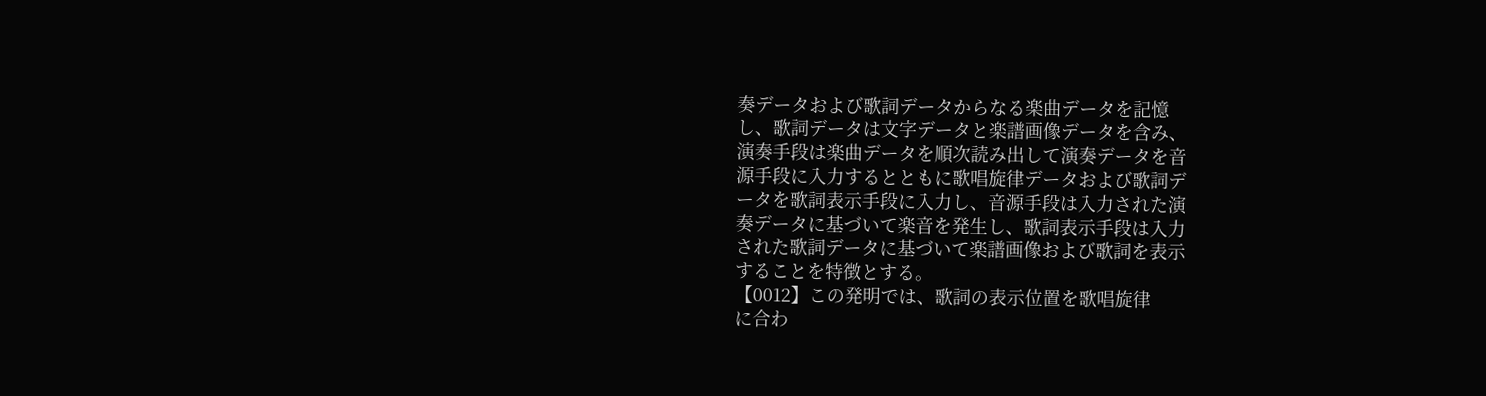奏データおよび歌詞データからなる楽曲データを記憶
し、歌詞データは文字データと楽譜画像データを含み、
演奏手段は楽曲データを順次読み出して演奏データを音
源手段に入力するとともに歌唱旋律データおよび歌詞デ
ータを歌詞表示手段に入力し、音源手段は入力された演
奏データに基づいて楽音を発生し、歌詞表示手段は入力
された歌詞データに基づいて楽譜画像および歌詞を表示
することを特徴とする。
【0012】この発明では、歌詞の表示位置を歌唱旋律
に合わ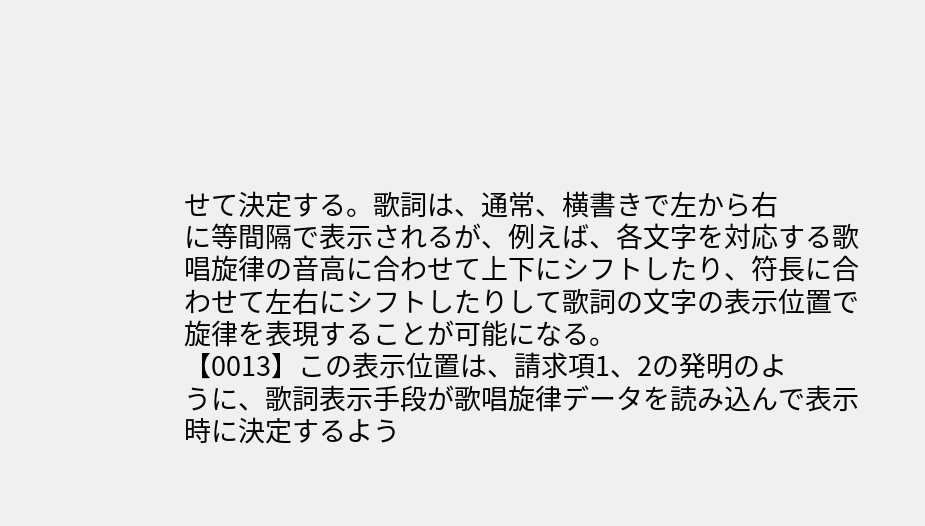せて決定する。歌詞は、通常、横書きで左から右
に等間隔で表示されるが、例えば、各文字を対応する歌
唱旋律の音高に合わせて上下にシフトしたり、符長に合
わせて左右にシフトしたりして歌詞の文字の表示位置で
旋律を表現することが可能になる。
【0013】この表示位置は、請求項1、2の発明のよ
うに、歌詞表示手段が歌唱旋律データを読み込んで表示
時に決定するよう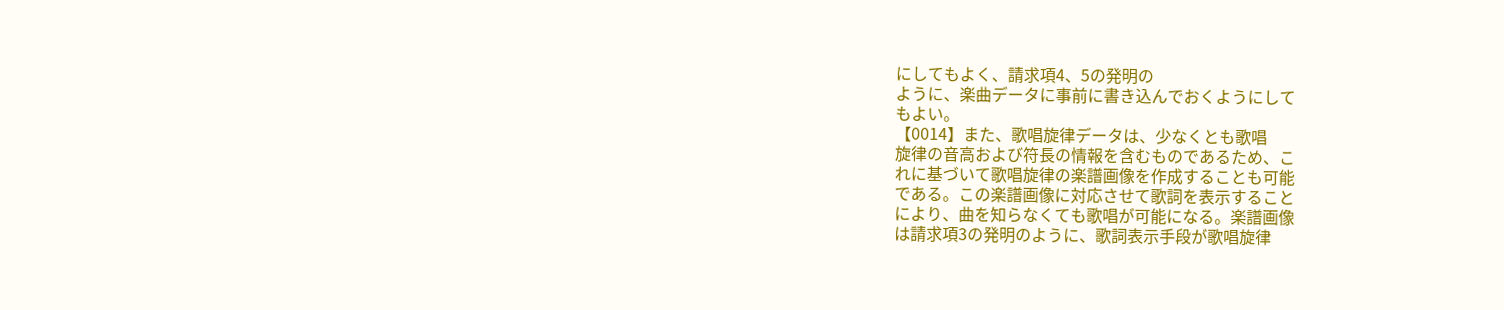にしてもよく、請求項4、5の発明の
ように、楽曲データに事前に書き込んでおくようにして
もよい。
【0014】また、歌唱旋律データは、少なくとも歌唱
旋律の音高および符長の情報を含むものであるため、こ
れに基づいて歌唱旋律の楽譜画像を作成することも可能
である。この楽譜画像に対応させて歌詞を表示すること
により、曲を知らなくても歌唱が可能になる。楽譜画像
は請求項3の発明のように、歌詞表示手段が歌唱旋律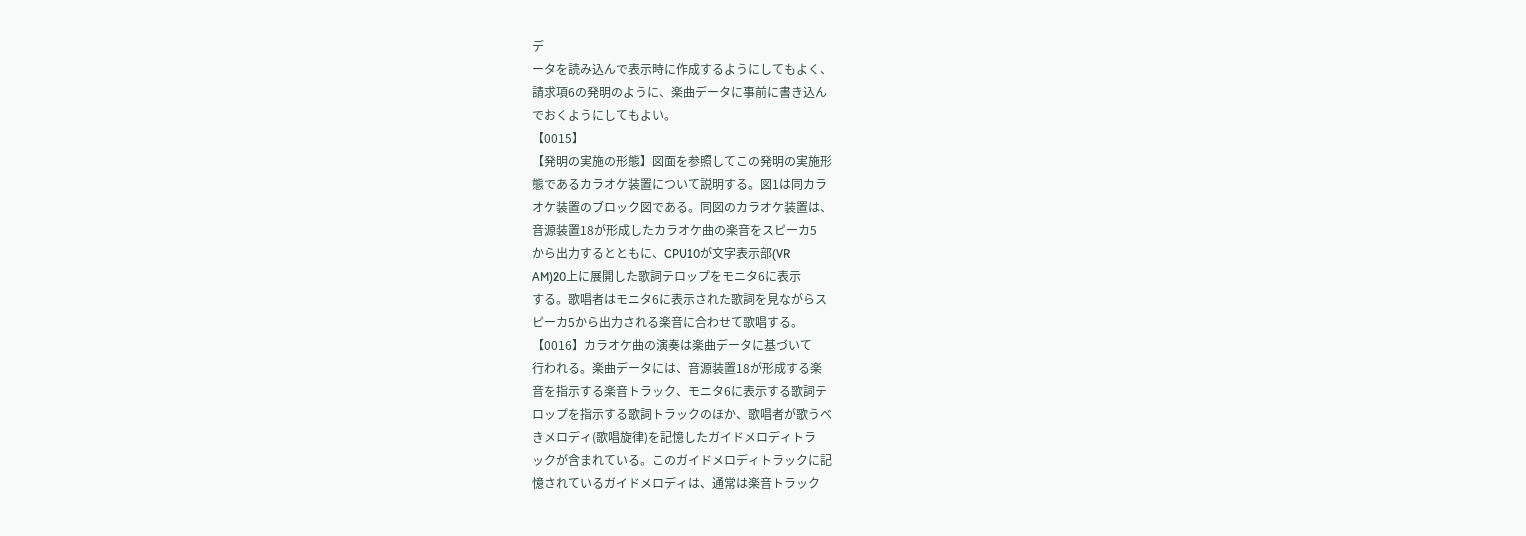デ
ータを読み込んで表示時に作成するようにしてもよく、
請求項6の発明のように、楽曲データに事前に書き込ん
でおくようにしてもよい。
【0015】
【発明の実施の形態】図面を参照してこの発明の実施形
態であるカラオケ装置について説明する。図1は同カラ
オケ装置のブロック図である。同図のカラオケ装置は、
音源装置18が形成したカラオケ曲の楽音をスピーカ5
から出力するとともに、CPU10が文字表示部(VR
AM)20上に展開した歌詞テロップをモニタ6に表示
する。歌唱者はモニタ6に表示された歌詞を見ながらス
ピーカ5から出力される楽音に合わせて歌唱する。
【0016】カラオケ曲の演奏は楽曲データに基づいて
行われる。楽曲データには、音源装置18が形成する楽
音を指示する楽音トラック、モニタ6に表示する歌詞テ
ロップを指示する歌詞トラックのほか、歌唱者が歌うべ
きメロディ(歌唱旋律)を記憶したガイドメロディトラ
ックが含まれている。このガイドメロディトラックに記
憶されているガイドメロディは、通常は楽音トラック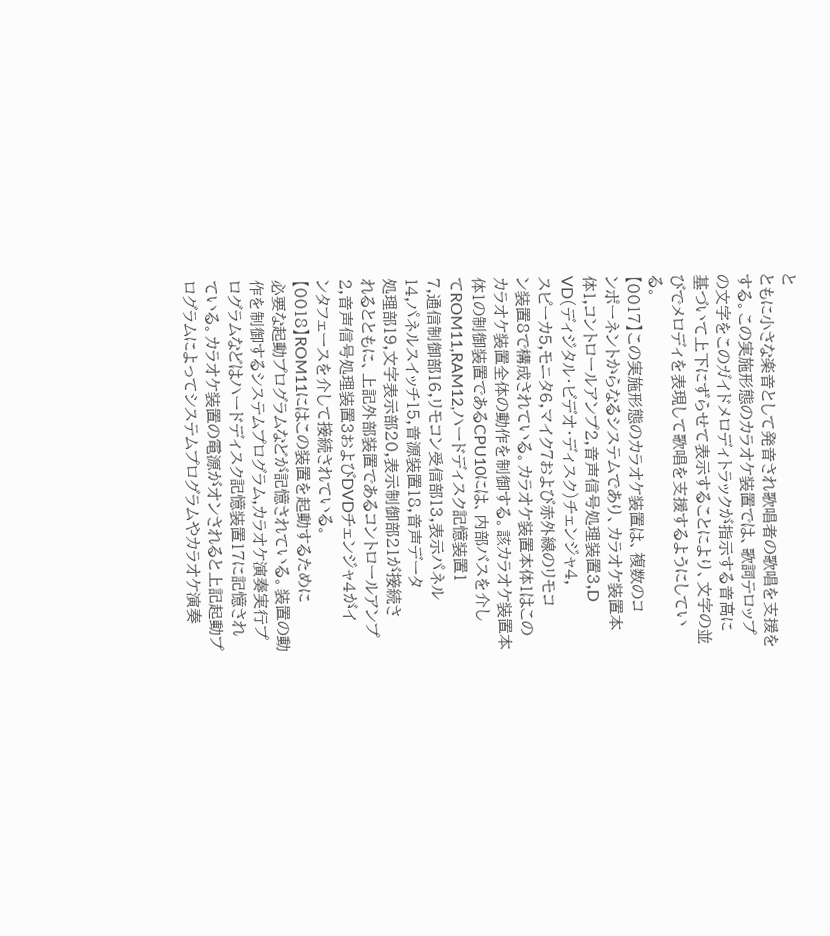と
ともに小さな楽音として発音され歌唱者の歌唱を支援を
する。この実施形態のカラオケ装置では、歌詞テロップ
の文字をこのガイドメロディトラックが指示する音高に
基づいて上下にずらせて表示することにより、文字の並
びでメロディを表現して歌唱を支援するようにしてい
る。
【0017】この実施形態のカラオケ装置は、複数のコ
ンポーネントからなるシステムであり、カラオケ装置本
体1,コントロールアンプ2,音声信号処理装置3,D
VD(ディジタル・ビデオ・ディスク)チェンジャ4,
スピーカ5,モニタ6,マイク7および赤外線のリモコ
ン装置8で構成されている。カラオケ装置本体1はこの
カラオケ装置全体の動作を制御する。該カラオケ装置本
体1の制御装置であるCPU10には、内部バスを介し
てROM11,RAM12,ハードディスク記憶装置1
7,通信制御部16,リモコン受信部13,表示パネル
14,パネルスイッチ15,音源装置18,音声データ
処理部19,文字表示部20,表示制御部21が接続さ
れるとともに、上記外部装置であるコントロールアンプ
2,音声信号処理装置3およびDVDチェンジャ4がイ
ンタフェースを介して接続されている。
【0018】ROM11にはこの装置を起動するために
必要な起動プログラムなどが記憶されている。装置の動
作を制御するシステムプログラム,カラオケ演奏実行プ
ログラムなどはハードディスク記憶装置17に記憶され
ている。カラオケ装置の電源がオンされると上記起動プ
ログラムによってシステムプログラムやカラオケ演奏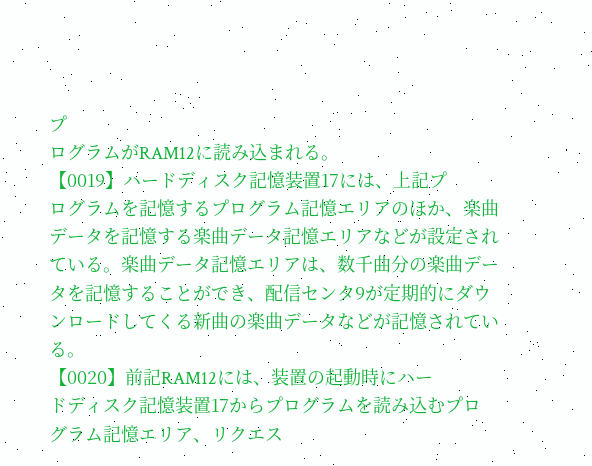プ
ログラムがRAM12に読み込まれる。
【0019】ハードディスク記憶装置17には、上記プ
ログラムを記憶するプログラム記憶エリアのほか、楽曲
データを記憶する楽曲データ記憶エリアなどが設定され
ている。楽曲データ記憶エリアは、数千曲分の楽曲デー
タを記憶することができ、配信センタ9が定期的にダウ
ンロードしてくる新曲の楽曲データなどが記憶されてい
る。
【0020】前記RAM12には、装置の起動時にハー
ドディスク記憶装置17からプログラムを読み込むプロ
グラム記憶エリア、リクエス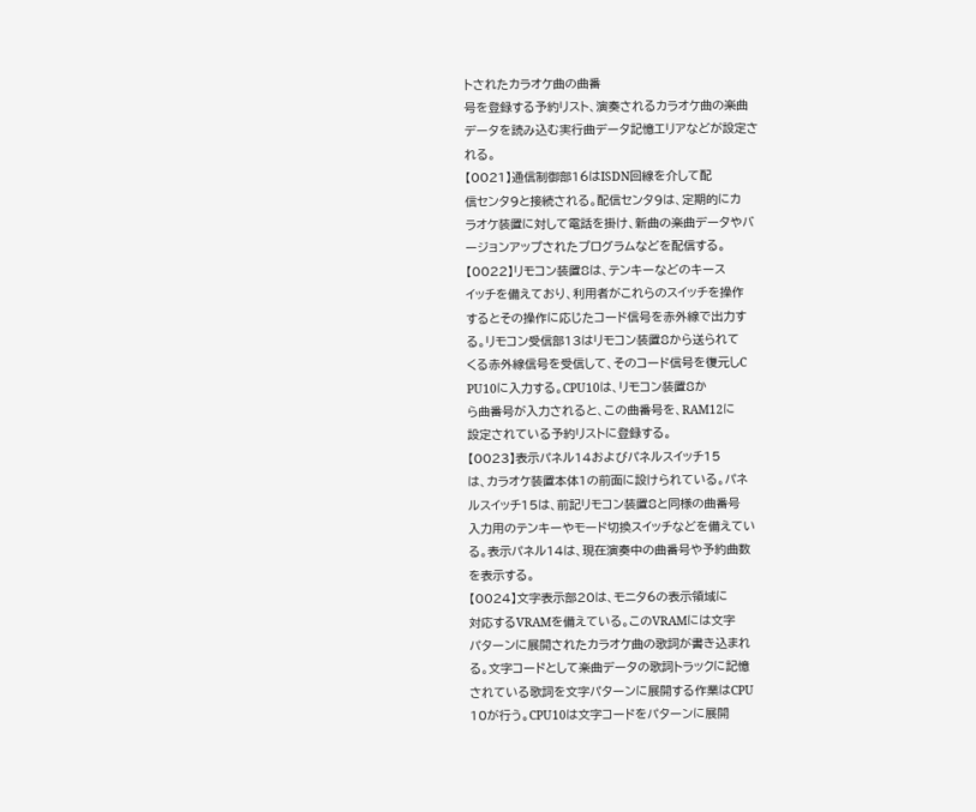トされたカラオケ曲の曲番
号を登録する予約リスト、演奏されるカラオケ曲の楽曲
データを読み込む実行曲データ記憶エリアなどが設定さ
れる。
【0021】通信制御部16はISDN回線を介して配
信センタ9と接続される。配信センタ9は、定期的にカ
ラオケ装置に対して電話を掛け、新曲の楽曲データやバ
ージョンアップされたプログラムなどを配信する。
【0022】リモコン装置8は、テンキーなどのキース
イッチを備えており、利用者がこれらのスイッチを操作
するとその操作に応じたコード信号を赤外線で出力す
る。リモコン受信部13はリモコン装置8から送られて
くる赤外線信号を受信して、そのコード信号を復元しC
PU10に入力する。CPU10は、リモコン装置8か
ら曲番号が入力されると、この曲番号を、RAM12に
設定されている予約リストに登録する。
【0023】表示パネル14およびパネルスイッチ15
は、カラオケ装置本体1の前面に設けられている。パネ
ルスイッチ15は、前記リモコン装置8と同様の曲番号
入力用のテンキーやモード切換スイッチなどを備えてい
る。表示パネル14は、現在演奏中の曲番号や予約曲数
を表示する。
【0024】文字表示部20は、モニタ6の表示領域に
対応するVRAMを備えている。このVRAMには文字
パターンに展開されたカラオケ曲の歌詞が書き込まれ
る。文字コードとして楽曲データの歌詞トラックに記憶
されている歌詞を文字パターンに展開する作業はCPU
10が行う。CPU10は文字コードをパターンに展開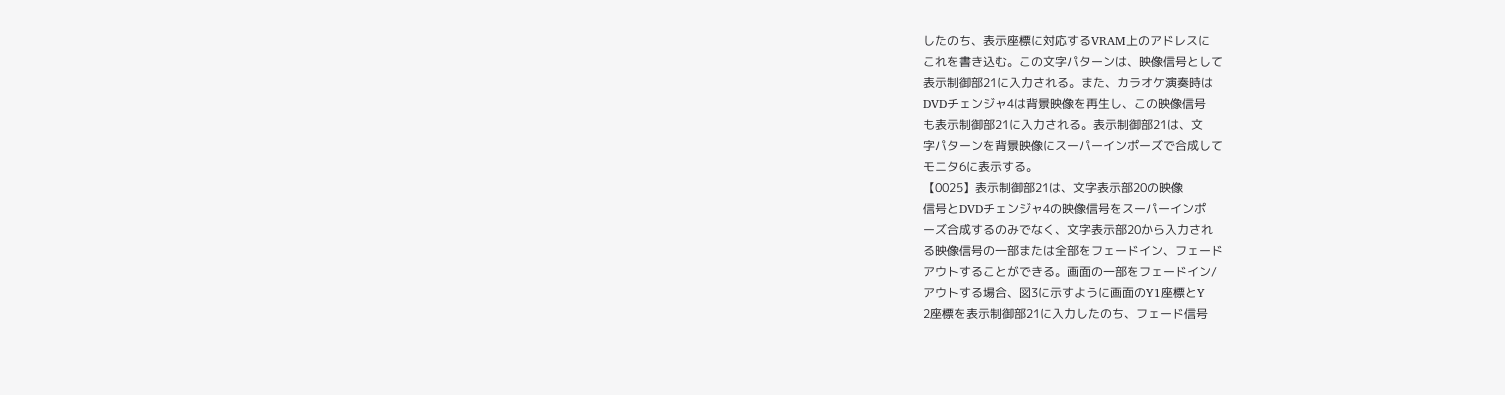したのち、表示座標に対応するVRAM上のアドレスに
これを書き込む。この文字パターンは、映像信号として
表示制御部21に入力される。また、カラオケ演奏時は
DVDチェンジャ4は背景映像を再生し、この映像信号
も表示制御部21に入力される。表示制御部21は、文
字パターンを背景映像にスーパーインポーズで合成して
モニタ6に表示する。
【0025】表示制御部21は、文字表示部20の映像
信号とDVDチェンジャ4の映像信号をスーパーインポ
ーズ合成するのみでなく、文字表示部20から入力され
る映像信号の一部または全部をフェードイン、フェード
アウトすることができる。画面の一部をフェードイン/
アウトする場合、図3に示すように画面のY1座標とY
2座標を表示制御部21に入力したのち、フェード信号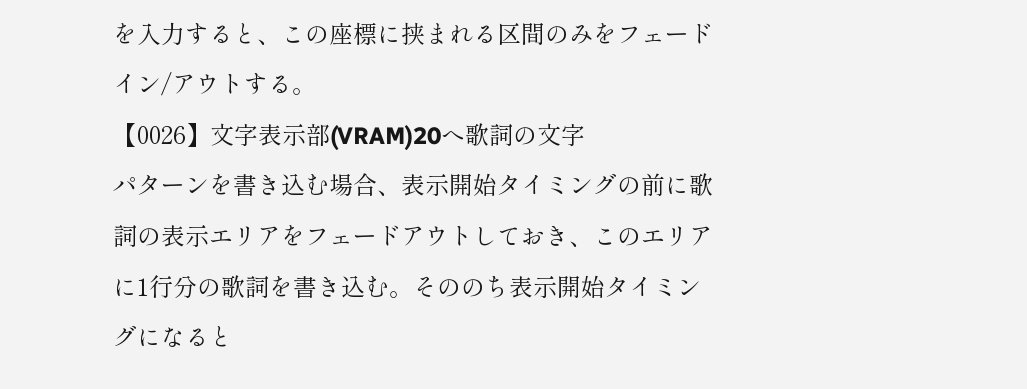を入力すると、この座標に挟まれる区間のみをフェード
イン/アウトする。
【0026】文字表示部(VRAM)20へ歌詞の文字
パターンを書き込む場合、表示開始タイミングの前に歌
詞の表示エリアをフェードアウトしておき、このエリア
に1行分の歌詞を書き込む。そののち表示開始タイミン
グになると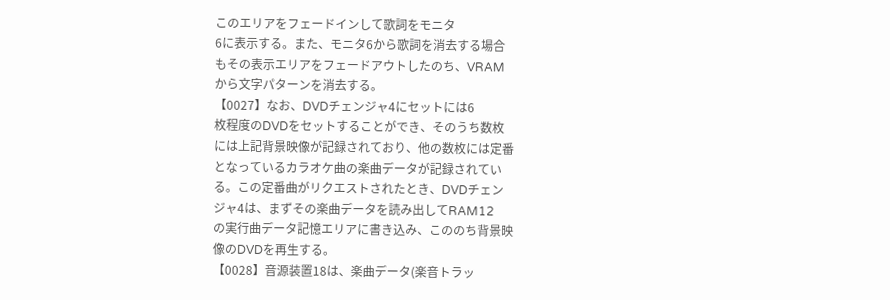このエリアをフェードインして歌詞をモニタ
6に表示する。また、モニタ6から歌詞を消去する場合
もその表示エリアをフェードアウトしたのち、VRAM
から文字パターンを消去する。
【0027】なお、DVDチェンジャ4にセットには6
枚程度のDVDをセットすることができ、そのうち数枚
には上記背景映像が記録されており、他の数枚には定番
となっているカラオケ曲の楽曲データが記録されてい
る。この定番曲がリクエストされたとき、DVDチェン
ジャ4は、まずその楽曲データを読み出してRAM12
の実行曲データ記憶エリアに書き込み、こののち背景映
像のDVDを再生する。
【0028】音源装置18は、楽曲データ(楽音トラッ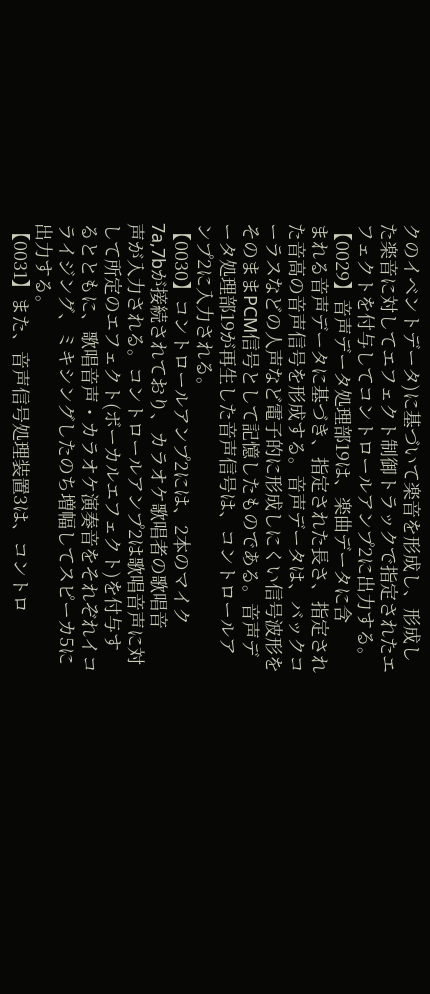クのイベントデータ)に基づいて楽音を形成し、形成し
た楽音に対してエフェクト制御トラックで指定されたエ
フェクトを付与してコントロールアンプ2に出力する。
【0029】音声データ処理部19は、楽曲データに含
まれる音声データに基づき、指定された長さ、指定され
た音高の音声信号を形成する。音声データは、バックコ
ーラスなどの人声など電子的に形成しにくい信号波形を
そのままPCM信号として記憶したものである。音声デ
ータ処理部19が再生した音声信号は、コントロールア
ンプ2に入力される。
【0030】コントロールアンプ2には、2本のマイク
7a,7bが接続されており、カラオケ歌唱者の歌唱音
声が入力される。コントロールアンプ2は歌唱音声に対
して所定のエフェクト(ボーカルエフェクト)を付与す
るとともに、歌唱音声・カラオケ演奏音をそれぞれイコ
ライジング、ミキシングしたのち増幅してスピーカ5に
出力する。
【0031】また、音声信号処理装置3は、コントロ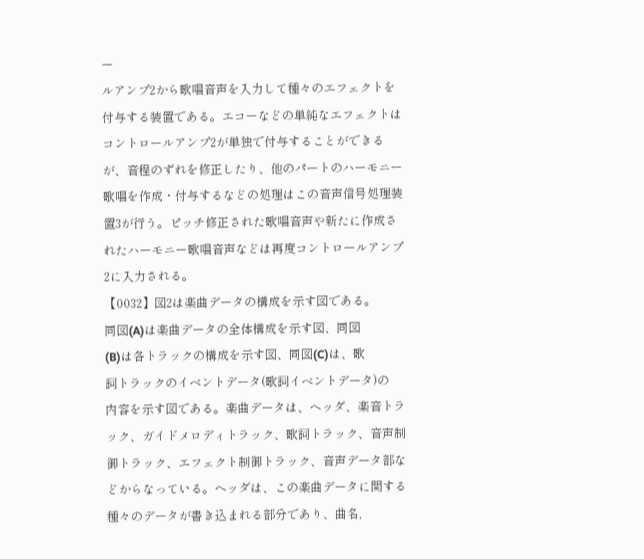ー
ルアンプ2から歌唱音声を入力して種々のエフェクトを
付与する装置である。エコーなどの単純なエフェクトは
コントロールアンプ2が単独で付与することができる
が、音程のずれを修正したり、他のパートのハーモニー
歌唱を作成・付与するなどの処理はこの音声信号処理装
置3が行う。ピッチ修正された歌唱音声や新たに作成さ
れたハーモニー歌唱音声などは再度コントロールアンプ
2に入力される。
【0032】図2は楽曲データの構成を示す図である。
同図(A)は楽曲データの全体構成を示す図、同図
(B)は各トラックの構成を示す図、同図(C)は、歌
詞トラックのイベントデータ(歌詞イベントデータ)の
内容を示す図である。楽曲データは、ヘッダ、楽音トラ
ック、ガイドメロディトラック、歌詞トラック、音声制
御トラック、エフェクト制御トラック、音声データ部な
どからなっている。ヘッダは、この楽曲データに関する
種々のデータが書き込まれる部分であり、曲名,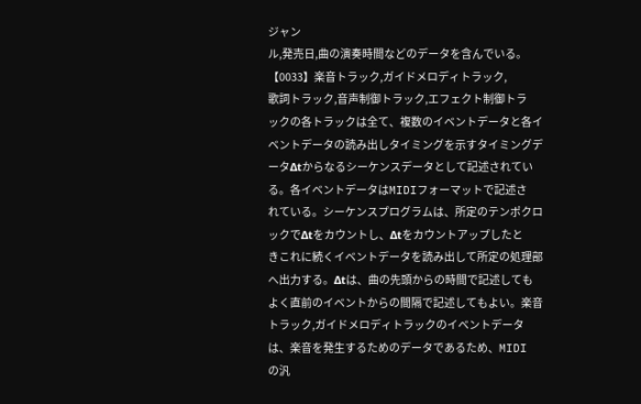ジャン
ル,発売日,曲の演奏時間などのデータを含んでいる。
【0033】楽音トラック,ガイドメロディトラック,
歌詞トラック,音声制御トラック,エフェクト制御トラ
ックの各トラックは全て、複数のイベントデータと各イ
ベントデータの読み出しタイミングを示すタイミングデ
ータΔtからなるシーケンスデータとして記述されてい
る。各イベントデータはMIDIフォーマットで記述さ
れている。シーケンスプログラムは、所定のテンポクロ
ックでΔtをカウントし、Δtをカウントアップしたと
きこれに続くイベントデータを読み出して所定の処理部
へ出力する。Δtは、曲の先頭からの時間で記述しても
よく直前のイベントからの間隔で記述してもよい。楽音
トラック,ガイドメロディトラックのイベントデータ
は、楽音を発生するためのデータであるため、MIDI
の汎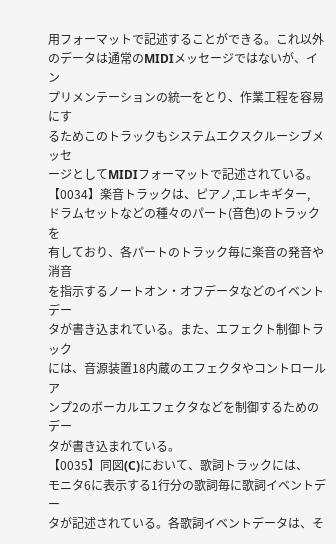用フォーマットで記述することができる。これ以外
のデータは通常のMIDIメッセージではないが、イン
プリメンテーションの統一をとり、作業工程を容易にす
るためこのトラックもシステムエクスクルーシブメッセ
ージとしてMIDIフォーマットで記述されている。
【0034】楽音トラックは、ピアノ,エレキギター,
ドラムセットなどの種々のパート(音色)のトラックを
有しており、各パートのトラック毎に楽音の発音や消音
を指示するノートオン・オフデータなどのイベントデー
タが書き込まれている。また、エフェクト制御トラック
には、音源装置18内蔵のエフェクタやコントロールア
ンプ2のボーカルエフェクタなどを制御するためのデー
タが書き込まれている。
【0035】同図(C)において、歌詞トラックには、
モニタ6に表示する1行分の歌詞毎に歌詞イベントデー
タが記述されている。各歌詞イベントデータは、そ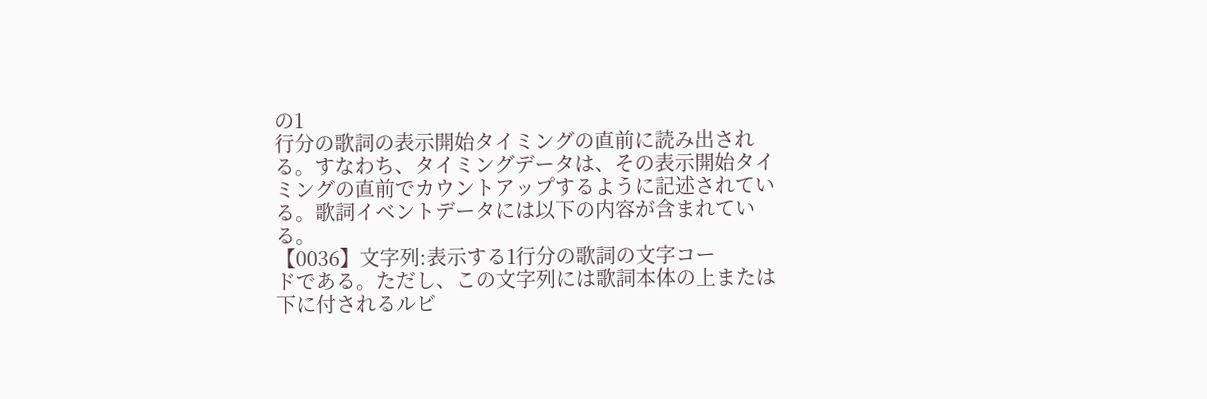の1
行分の歌詞の表示開始タイミングの直前に読み出され
る。すなわち、タイミングデータは、その表示開始タイ
ミングの直前でカウントアップするように記述されてい
る。歌詞イベントデータには以下の内容が含まれてい
る。
【0036】文字列:表示する1行分の歌詞の文字コー
ドである。ただし、この文字列には歌詞本体の上または
下に付されるルビ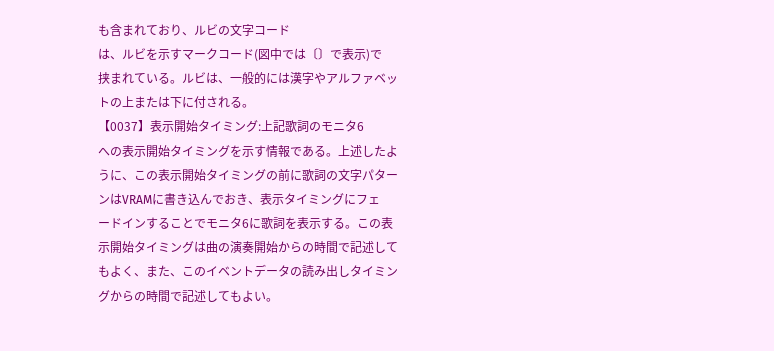も含まれており、ルビの文字コード
は、ルビを示すマークコード(図中では〔〕で表示)で
挟まれている。ルビは、一般的には漢字やアルファベッ
トの上または下に付される。
【0037】表示開始タイミング:上記歌詞のモニタ6
への表示開始タイミングを示す情報である。上述したよ
うに、この表示開始タイミングの前に歌詞の文字パター
ンはVRAMに書き込んでおき、表示タイミングにフェ
ードインすることでモニタ6に歌詞を表示する。この表
示開始タイミングは曲の演奏開始からの時間で記述して
もよく、また、このイベントデータの読み出しタイミン
グからの時間で記述してもよい。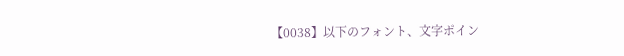【0038】以下のフォント、文字ポイン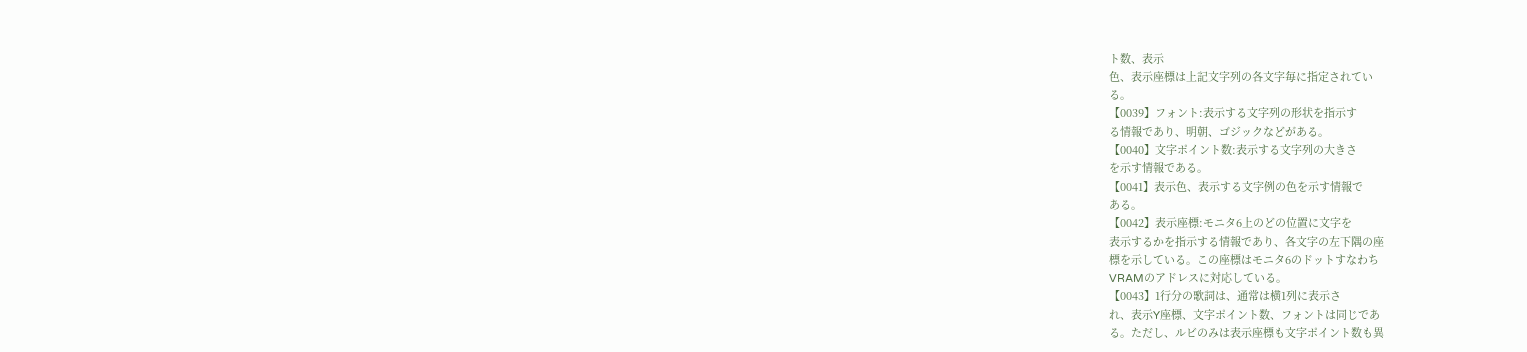ト数、表示
色、表示座標は上記文字列の各文字毎に指定されてい
る。
【0039】フォント:表示する文字列の形状を指示す
る情報であり、明朝、ゴジックなどがある。
【0040】文字ポイント数:表示する文字列の大きさ
を示す情報である。
【0041】表示色、表示する文字例の色を示す情報で
ある。
【0042】表示座標:モニタ6上のどの位置に文字を
表示するかを指示する情報であり、各文字の左下隅の座
標を示している。この座標はモニタ6のドットすなわち
VRAMのアドレスに対応している。
【0043】1行分の歌詞は、通常は横1列に表示さ
れ、表示Y座標、文字ポイント数、フォントは同じであ
る。ただし、ルビのみは表示座標も文字ポイント数も異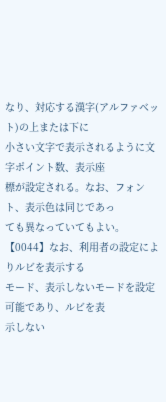なり、対応する漢字(アルファベット)の上または下に
小さい文字で表示されるように文字ポイント数、表示座
標が設定される。なお、フォント、表示色は同じであっ
ても異なっていてもよい。
【0044】なお、利用者の設定によりルビを表示する
モード、表示しないモードを設定可能であり、ルビを表
示しない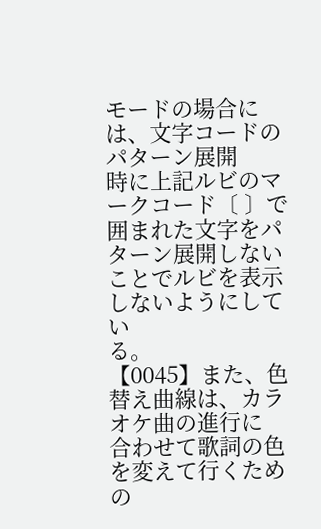モードの場合には、文字コードのパターン展開
時に上記ルビのマークコード〔 〕で囲まれた文字をパ
ターン展開しないことでルビを表示しないようにしてい
る。
【0045】また、色替え曲線は、カラオケ曲の進行に
合わせて歌詞の色を変えて行くための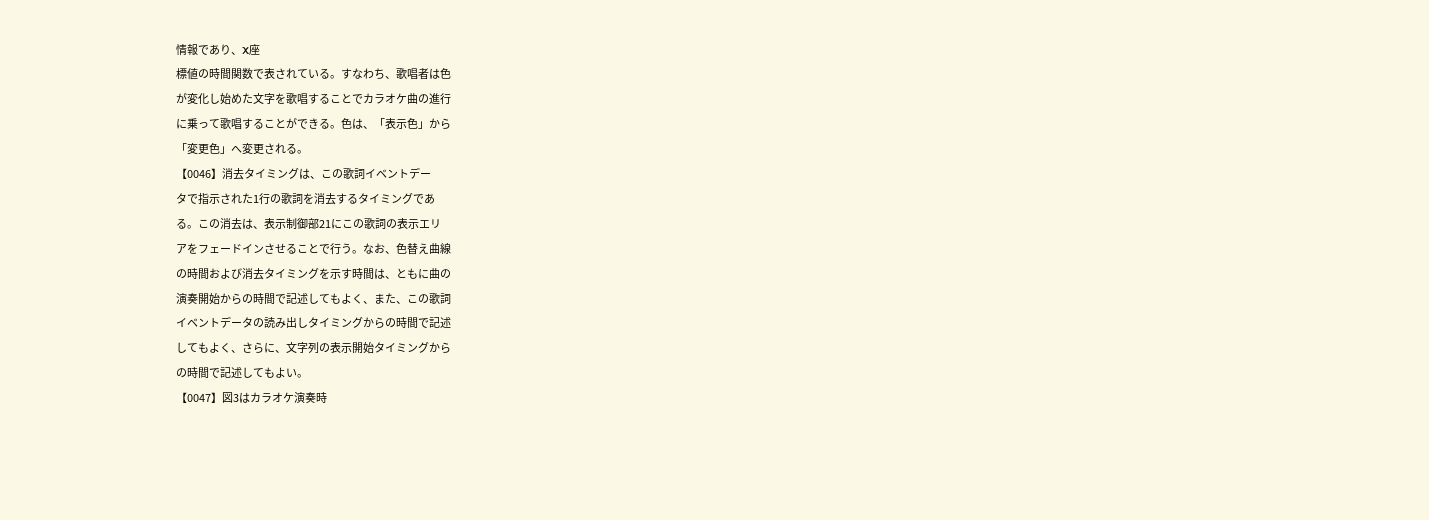情報であり、X座
標値の時間関数で表されている。すなわち、歌唱者は色
が変化し始めた文字を歌唱することでカラオケ曲の進行
に乗って歌唱することができる。色は、「表示色」から
「変更色」へ変更される。
【0046】消去タイミングは、この歌詞イベントデー
タで指示された1行の歌詞を消去するタイミングであ
る。この消去は、表示制御部21にこの歌詞の表示エリ
アをフェードインさせることで行う。なお、色替え曲線
の時間および消去タイミングを示す時間は、ともに曲の
演奏開始からの時間で記述してもよく、また、この歌詞
イベントデータの読み出しタイミングからの時間で記述
してもよく、さらに、文字列の表示開始タイミングから
の時間で記述してもよい。
【0047】図3はカラオケ演奏時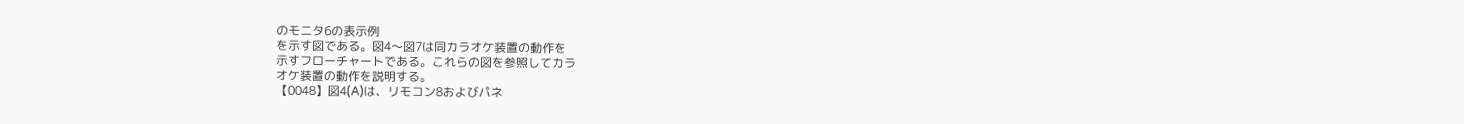のモニタ6の表示例
を示す図である。図4〜図7は同カラオケ装置の動作を
示すフローチャートである。これらの図を参照してカラ
オケ装置の動作を説明する。
【0048】図4(A)は、リモコン8およびパネ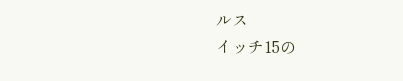ルス
イッチ15の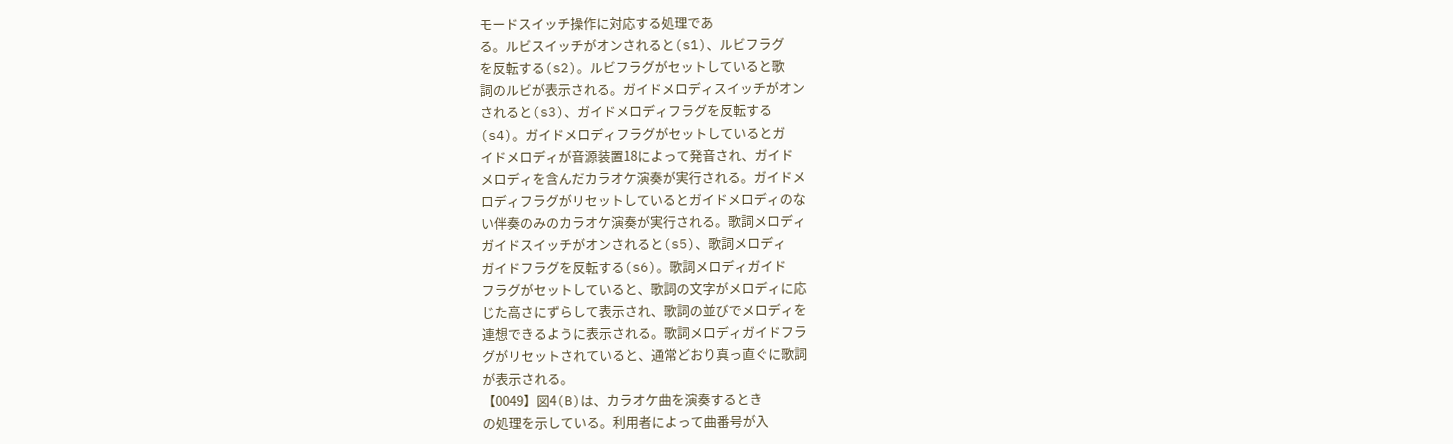モードスイッチ操作に対応する処理であ
る。ルビスイッチがオンされると(s1)、ルビフラグ
を反転する(s2)。ルビフラグがセットしていると歌
詞のルビが表示される。ガイドメロディスイッチがオン
されると(s3)、ガイドメロディフラグを反転する
(s4)。ガイドメロディフラグがセットしているとガ
イドメロディが音源装置18によって発音され、ガイド
メロディを含んだカラオケ演奏が実行される。ガイドメ
ロディフラグがリセットしているとガイドメロディのな
い伴奏のみのカラオケ演奏が実行される。歌詞メロディ
ガイドスイッチがオンされると(s5)、歌詞メロディ
ガイドフラグを反転する(s6)。歌詞メロディガイド
フラグがセットしていると、歌詞の文字がメロディに応
じた高さにずらして表示され、歌詞の並びでメロディを
連想できるように表示される。歌詞メロディガイドフラ
グがリセットされていると、通常どおり真っ直ぐに歌詞
が表示される。
【0049】図4(B)は、カラオケ曲を演奏するとき
の処理を示している。利用者によって曲番号が入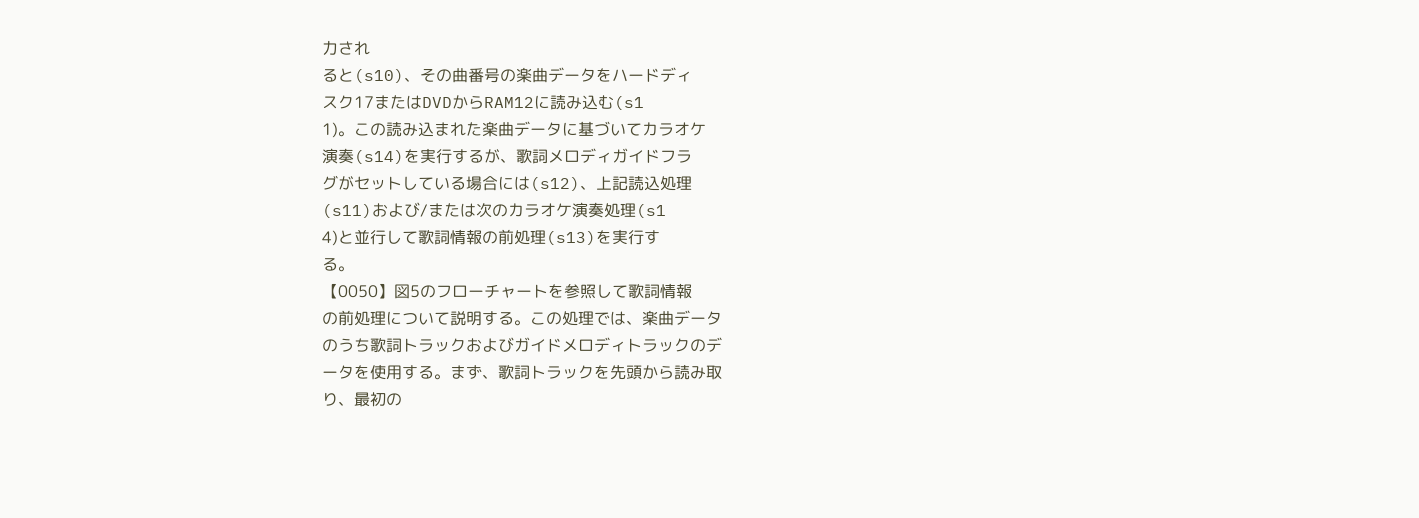力され
ると(s10)、その曲番号の楽曲データをハードディ
スク17またはDVDからRAM12に読み込む(s1
1)。この読み込まれた楽曲データに基づいてカラオケ
演奏(s14)を実行するが、歌詞メロディガイドフラ
グがセットしている場合には(s12)、上記読込処理
(s11)および/または次のカラオケ演奏処理(s1
4)と並行して歌詞情報の前処理(s13)を実行す
る。
【0050】図5のフローチャートを参照して歌詞情報
の前処理について説明する。この処理では、楽曲データ
のうち歌詞トラックおよびガイドメロディトラックのデ
ータを使用する。まず、歌詞トラックを先頭から読み取
り、最初の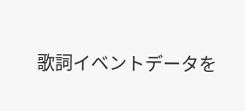歌詞イベントデータを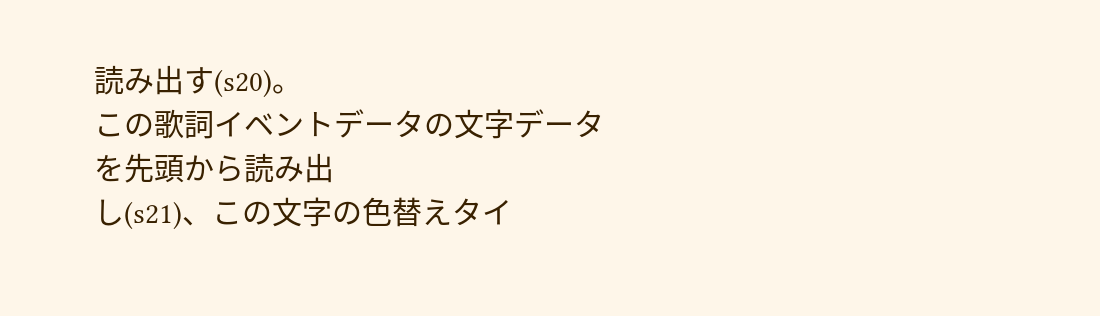読み出す(s20)。
この歌詞イベントデータの文字データを先頭から読み出
し(s21)、この文字の色替えタイ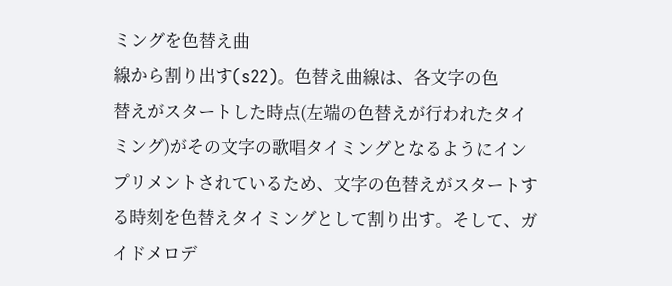ミングを色替え曲
線から割り出す(s22)。色替え曲線は、各文字の色
替えがスタートした時点(左端の色替えが行われたタイ
ミング)がその文字の歌唱タイミングとなるようにイン
プリメントされているため、文字の色替えがスタートす
る時刻を色替えタイミングとして割り出す。そして、ガ
イドメロデ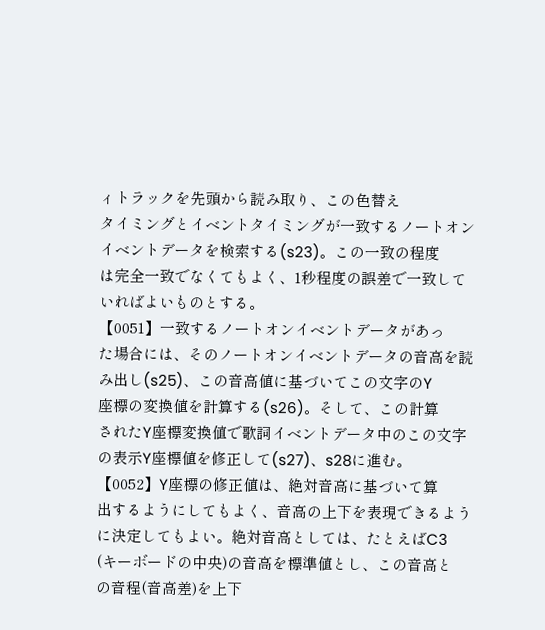ィトラックを先頭から読み取り、この色替え
タイミングとイベントタイミングが一致するノートオン
イベントデータを検索する(s23)。この一致の程度
は完全一致でなくてもよく、1秒程度の誤差で一致して
いればよいものとする。
【0051】一致するノートオンイベントデータがあっ
た場合には、そのノートオンイベントデータの音高を読
み出し(s25)、この音高値に基づいてこの文字のY
座標の変換値を計算する(s26)。そして、この計算
されたY座標変換値で歌詞イベントデータ中のこの文字
の表示Y座標値を修正して(s27)、s28に進む。
【0052】Y座標の修正値は、絶対音高に基づいて算
出するようにしてもよく、音高の上下を表現できるよう
に決定してもよい。絶対音高としては、たとえばC3
(キーボードの中央)の音高を標準値とし、この音高と
の音程(音高差)を上下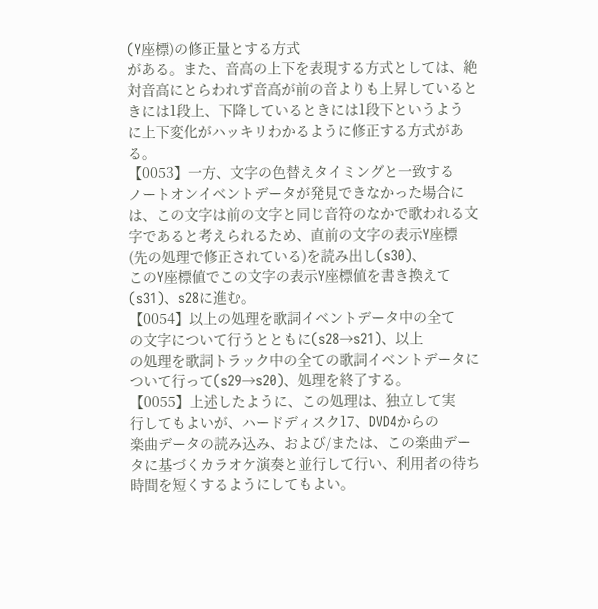(Y座標)の修正量とする方式
がある。また、音高の上下を表現する方式としては、絶
対音高にとらわれず音高が前の音よりも上昇していると
きには1段上、下降しているときには1段下というよう
に上下変化がハッキリわかるように修正する方式があ
る。
【0053】一方、文字の色替えタイミングと一致する
ノートオンイベントデータが発見できなかった場合に
は、この文字は前の文字と同じ音符のなかで歌われる文
字であると考えられるため、直前の文字の表示Y座標
(先の処理で修正されている)を読み出し(s30)、
このY座標値でこの文字の表示Y座標値を書き換えて
(s31)、s28に進む。
【0054】以上の処理を歌詞イベントデータ中の全て
の文字について行うとともに(s28→s21)、以上
の処理を歌詞トラック中の全ての歌詞イベントデータに
ついて行って(s29→s20)、処理を終了する。
【0055】上述したように、この処理は、独立して実
行してもよいが、ハードディスク17、DVD4からの
楽曲データの読み込み、および/または、この楽曲デー
タに基づくカラオケ演奏と並行して行い、利用者の待ち
時間を短くするようにしてもよい。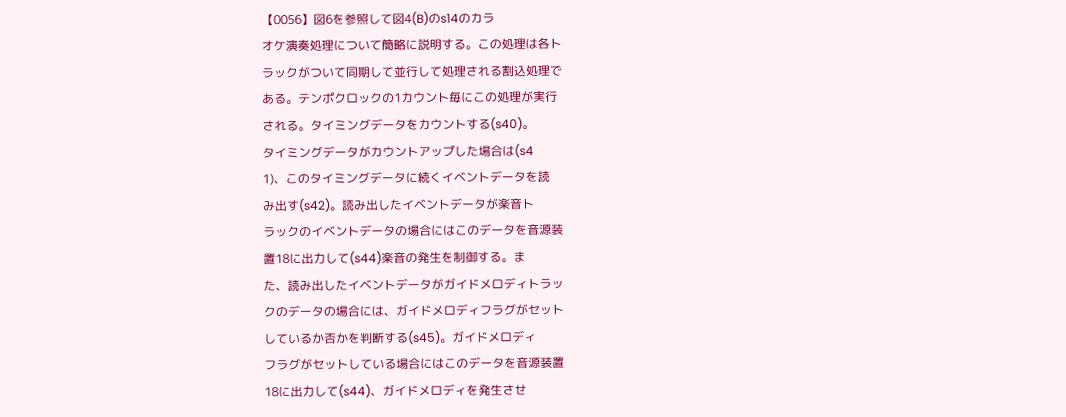【0056】図6を参照して図4(B)のs14のカラ
オケ演奏処理について簡略に説明する。この処理は各ト
ラックがついて同期して並行して処理される割込処理で
ある。テンポクロックの1カウント毎にこの処理が実行
される。タイミングデータをカウントする(s40)。
タイミングデータがカウントアップした場合は(s4
1)、このタイミングデータに続くイベントデータを読
み出す(s42)。読み出したイベントデータが楽音ト
ラックのイベントデータの場合にはこのデータを音源装
置18に出力して(s44)楽音の発生を制御する。ま
た、読み出したイベントデータがガイドメロディトラッ
クのデータの場合には、ガイドメロディフラグがセット
しているか否かを判断する(s45)。ガイドメロディ
フラグがセットしている場合にはこのデータを音源装置
18に出力して(s44)、ガイドメロディを発生させ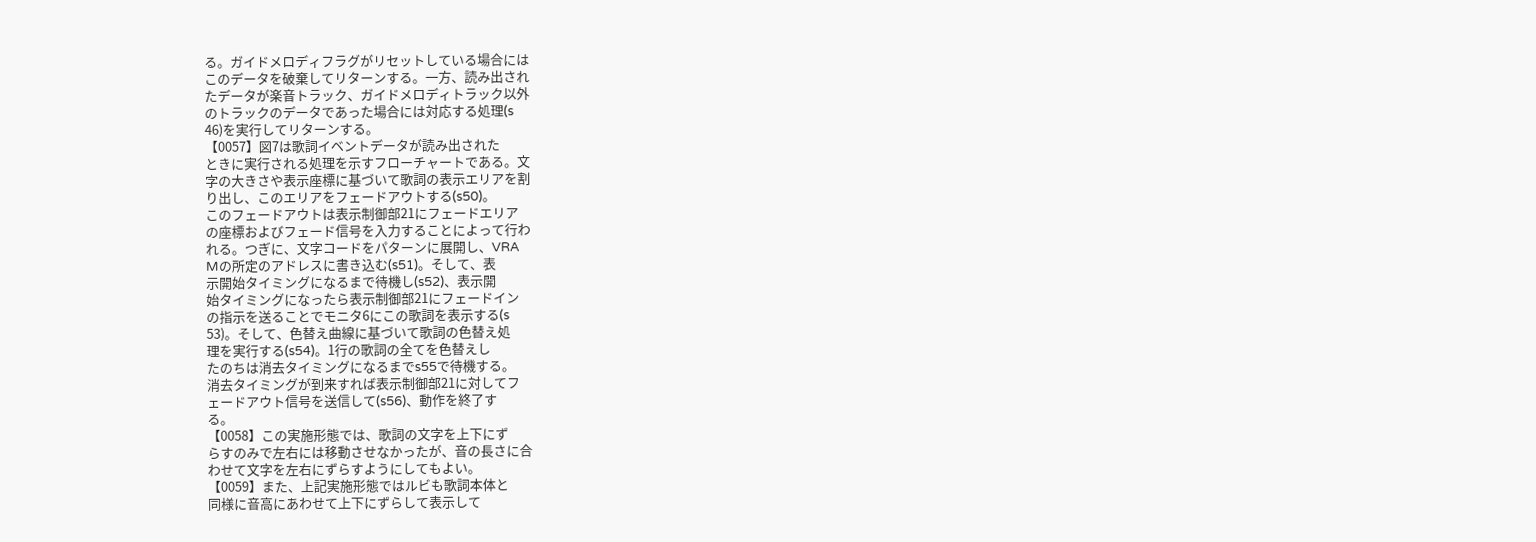る。ガイドメロディフラグがリセットしている場合には
このデータを破棄してリターンする。一方、読み出され
たデータが楽音トラック、ガイドメロディトラック以外
のトラックのデータであった場合には対応する処理(s
46)を実行してリターンする。
【0057】図7は歌詞イベントデータが読み出された
ときに実行される処理を示すフローチャートである。文
字の大きさや表示座標に基づいて歌詞の表示エリアを割
り出し、このエリアをフェードアウトする(s50)。
このフェードアウトは表示制御部21にフェードエリア
の座標およびフェード信号を入力することによって行わ
れる。つぎに、文字コードをパターンに展開し、VRA
Mの所定のアドレスに書き込む(s51)。そして、表
示開始タイミングになるまで待機し(s52)、表示開
始タイミングになったら表示制御部21にフェードイン
の指示を送ることでモニタ6にこの歌詞を表示する(s
53)。そして、色替え曲線に基づいて歌詞の色替え処
理を実行する(s54)。1行の歌詞の全てを色替えし
たのちは消去タイミングになるまでs55で待機する。
消去タイミングが到来すれば表示制御部21に対してフ
ェードアウト信号を送信して(s56)、動作を終了す
る。
【0058】この実施形態では、歌詞の文字を上下にず
らすのみで左右には移動させなかったが、音の長さに合
わせて文字を左右にずらすようにしてもよい。
【0059】また、上記実施形態ではルビも歌詞本体と
同様に音高にあわせて上下にずらして表示して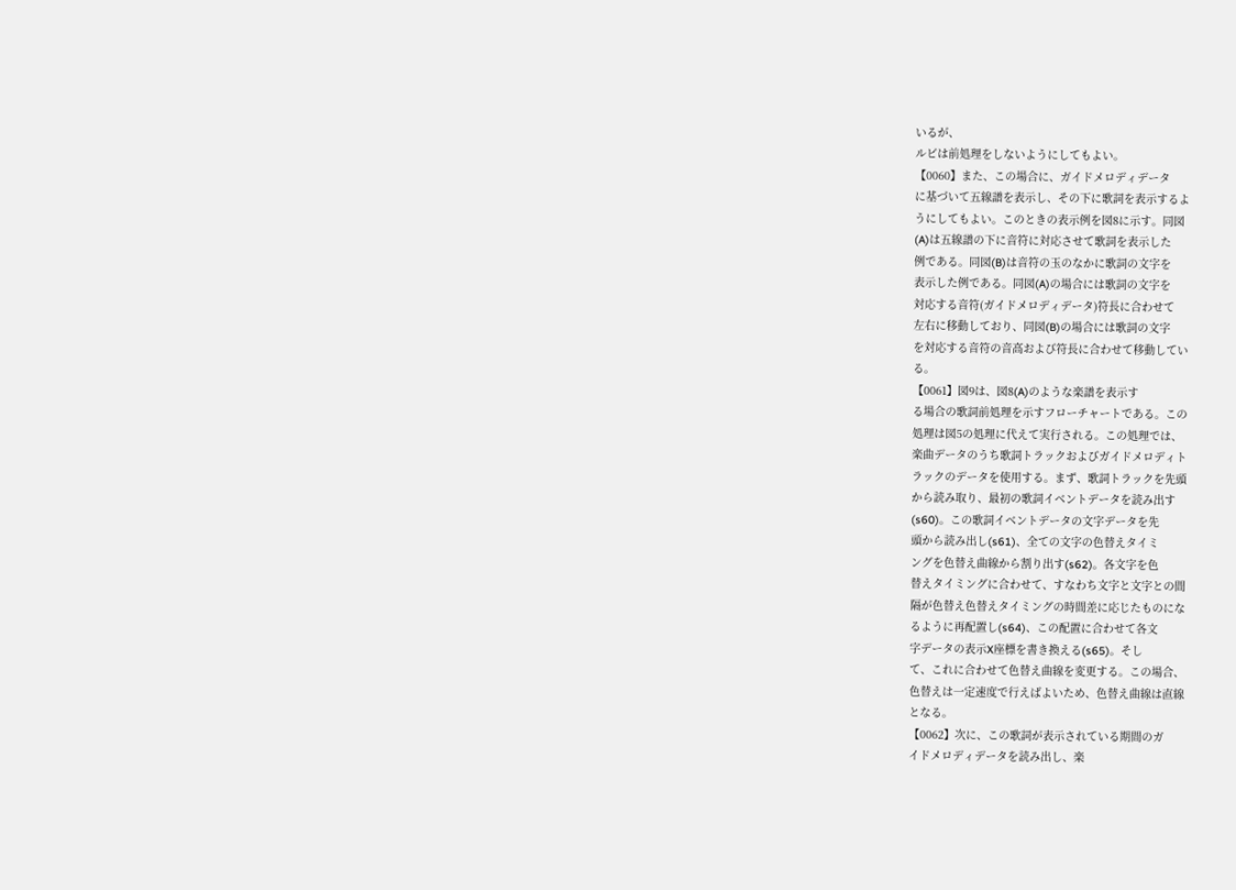いるが、
ルビは前処理をしないようにしてもよい。
【0060】また、この場合に、ガイドメロディデータ
に基づいて五線譜を表示し、その下に歌詞を表示するよ
うにしてもよい。このときの表示例を図8に示す。同図
(A)は五線譜の下に音符に対応させて歌詞を表示した
例である。同図(B)は音符の玉のなかに歌詞の文字を
表示した例である。同図(A)の場合には歌詞の文字を
対応する音符(ガイドメロディデータ)符長に合わせて
左右に移動しており、同図(B)の場合には歌詞の文字
を対応する音符の音高および符長に合わせて移動してい
る。
【0061】図9は、図8(A)のような楽譜を表示す
る場合の歌詞前処理を示すフローチャートである。この
処理は図5の処理に代えて実行される。この処理では、
楽曲データのうち歌詞トラックおよびガイドメロディト
ラックのデータを使用する。まず、歌詞トラックを先頭
から読み取り、最初の歌詞イベントデータを読み出す
(s60)。この歌詞イベントデータの文字データを先
頭から読み出し(s61)、全ての文字の色替えタイミ
ングを色替え曲線から割り出す(s62)。各文字を色
替えタイミングに合わせて、すなわち文字と文字との間
隔が色替え色替えタイミングの時間差に応じたものにな
るように再配置し(s64)、この配置に合わせて各文
字データの表示X座標を書き換える(s65)。そし
て、これに合わせて色替え曲線を変更する。この場合、
色替えは一定速度で行えばよいため、色替え曲線は直線
となる。
【0062】次に、この歌詞が表示されている期間のガ
イドメロディデータを読み出し、楽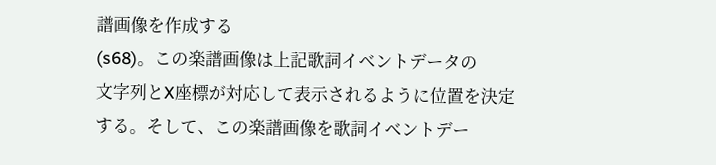譜画像を作成する
(s68)。この楽譜画像は上記歌詞イベントデータの
文字列とX座標が対応して表示されるように位置を決定
する。そして、この楽譜画像を歌詞イベントデー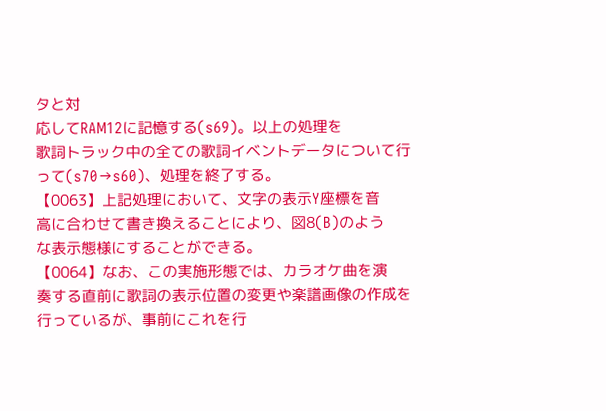タと対
応してRAM12に記憶する(s69)。以上の処理を
歌詞トラック中の全ての歌詞イベントデータについて行
って(s70→s60)、処理を終了する。
【0063】上記処理において、文字の表示Y座標を音
高に合わせて書き換えることにより、図8(B)のよう
な表示態様にすることができる。
【0064】なお、この実施形態では、カラオケ曲を演
奏する直前に歌詞の表示位置の変更や楽譜画像の作成を
行っているが、事前にこれを行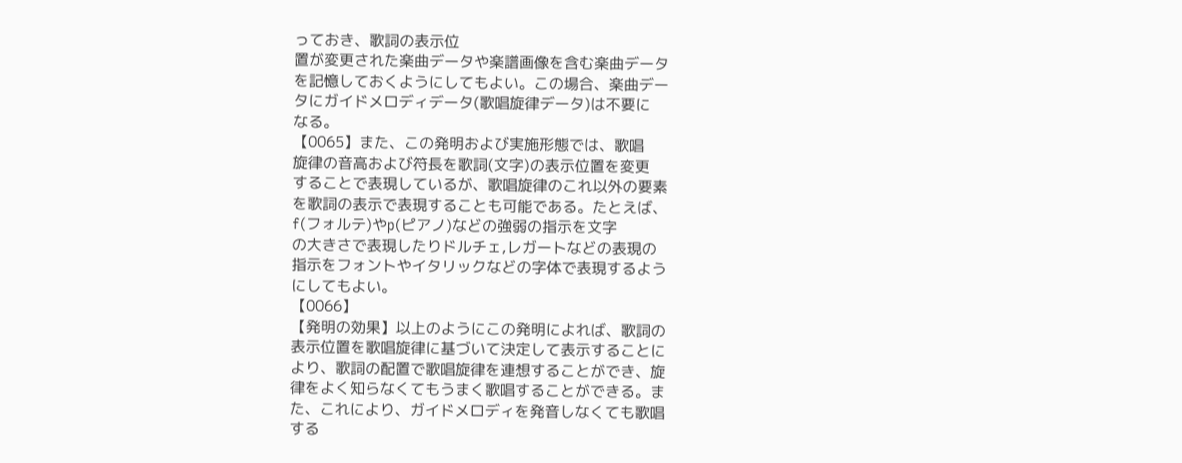っておき、歌詞の表示位
置が変更された楽曲データや楽譜画像を含む楽曲データ
を記憶しておくようにしてもよい。この場合、楽曲デー
タにガイドメロディデータ(歌唱旋律データ)は不要に
なる。
【0065】また、この発明および実施形態では、歌唱
旋律の音高および符長を歌詞(文字)の表示位置を変更
することで表現しているが、歌唱旋律のこれ以外の要素
を歌詞の表示で表現することも可能である。たとえば、
f(フォルテ)やp(ピアノ)などの強弱の指示を文字
の大きさで表現したりドルチェ,レガートなどの表現の
指示をフォントやイタリックなどの字体で表現するよう
にしてもよい。
【0066】
【発明の効果】以上のようにこの発明によれば、歌詞の
表示位置を歌唱旋律に基づいて決定して表示することに
より、歌詞の配置で歌唱旋律を連想することができ、旋
律をよく知らなくてもうまく歌唱することができる。ま
た、これにより、ガイドメロディを発音しなくても歌唱
する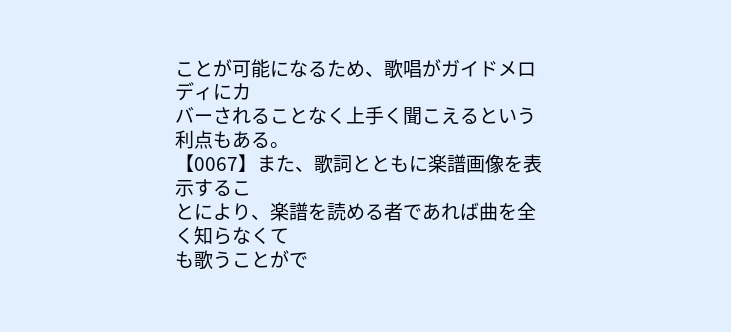ことが可能になるため、歌唱がガイドメロディにカ
バーされることなく上手く聞こえるという利点もある。
【0067】また、歌詞とともに楽譜画像を表示するこ
とにより、楽譜を読める者であれば曲を全く知らなくて
も歌うことがで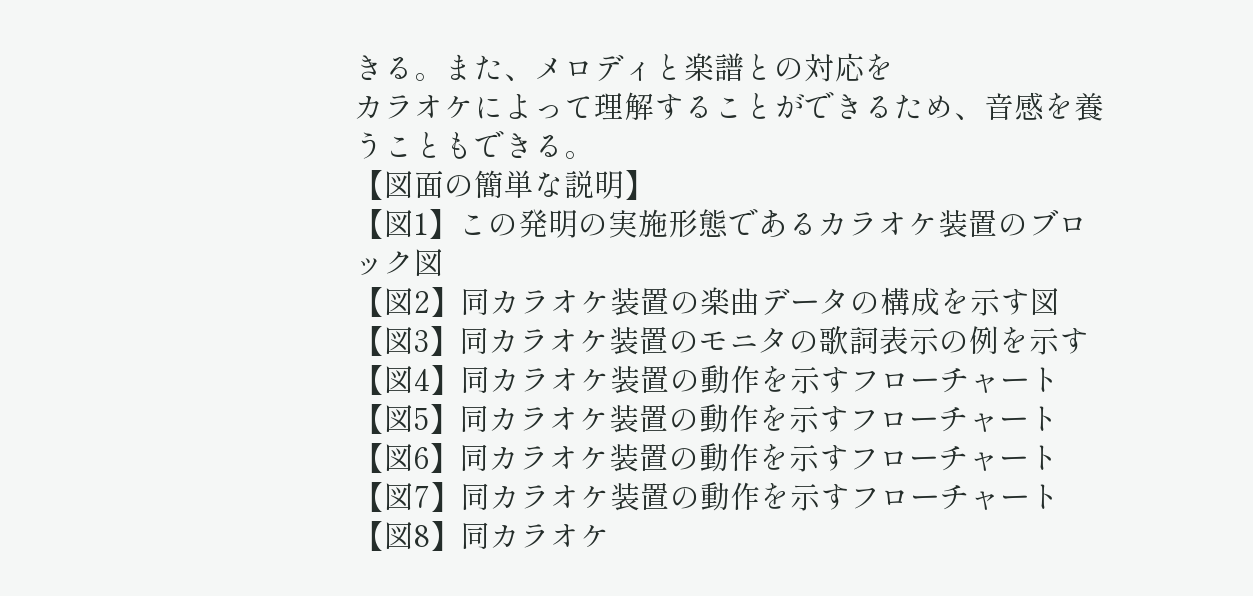きる。また、メロディと楽譜との対応を
カラオケによって理解することができるため、音感を養
うこともできる。
【図面の簡単な説明】
【図1】この発明の実施形態であるカラオケ装置のブロ
ック図
【図2】同カラオケ装置の楽曲データの構成を示す図
【図3】同カラオケ装置のモニタの歌詞表示の例を示す
【図4】同カラオケ装置の動作を示すフローチャート
【図5】同カラオケ装置の動作を示すフローチャート
【図6】同カラオケ装置の動作を示すフローチャート
【図7】同カラオケ装置の動作を示すフローチャート
【図8】同カラオケ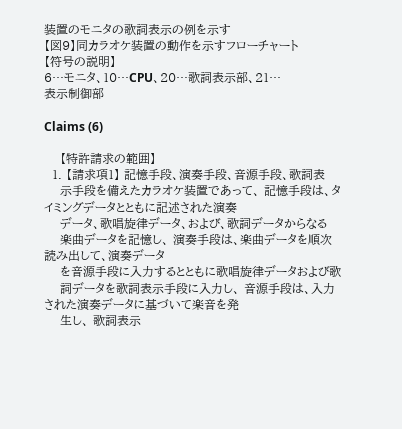装置のモニタの歌詞表示の例を示す
【図9】同カラオケ装置の動作を示すフローチャート
【符号の説明】
6…モニタ、10…CPU、20…歌詞表示部、21…
表示制御部

Claims (6)

    【特許請求の範囲】
  1. 【請求項1】 記憶手段、演奏手段、音源手段、歌詞表
    示手段を備えたカラオケ装置であって、 記憶手段は、タイミングデータとともに記述された演奏
    データ、歌唱旋律データ、および、歌詞データからなる
    楽曲データを記憶し、 演奏手段は、楽曲データを順次読み出して、演奏データ
    を音源手段に入力するとともに歌唱旋律データおよび歌
    詞データを歌詞表示手段に入力し、 音源手段は、入力された演奏データに基づいて楽音を発
    生し、 歌詞表示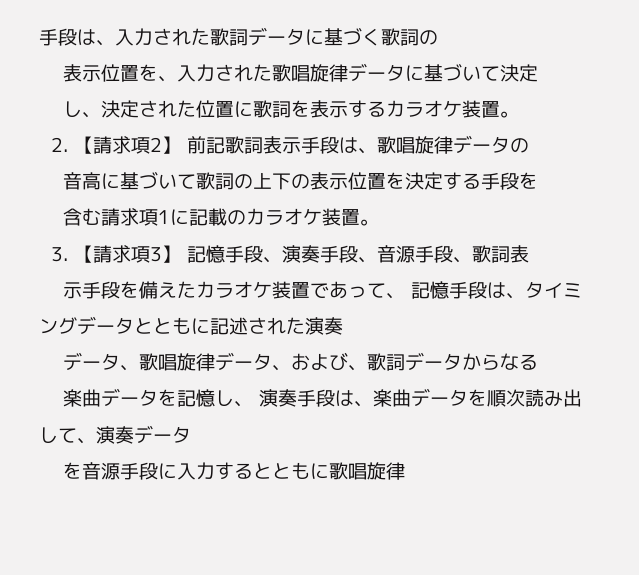手段は、入力された歌詞データに基づく歌詞の
    表示位置を、入力された歌唱旋律データに基づいて決定
    し、決定された位置に歌詞を表示するカラオケ装置。
  2. 【請求項2】 前記歌詞表示手段は、歌唱旋律データの
    音高に基づいて歌詞の上下の表示位置を決定する手段を
    含む請求項1に記載のカラオケ装置。
  3. 【請求項3】 記憶手段、演奏手段、音源手段、歌詞表
    示手段を備えたカラオケ装置であって、 記憶手段は、タイミングデータとともに記述された演奏
    データ、歌唱旋律データ、および、歌詞データからなる
    楽曲データを記憶し、 演奏手段は、楽曲データを順次読み出して、演奏データ
    を音源手段に入力するとともに歌唱旋律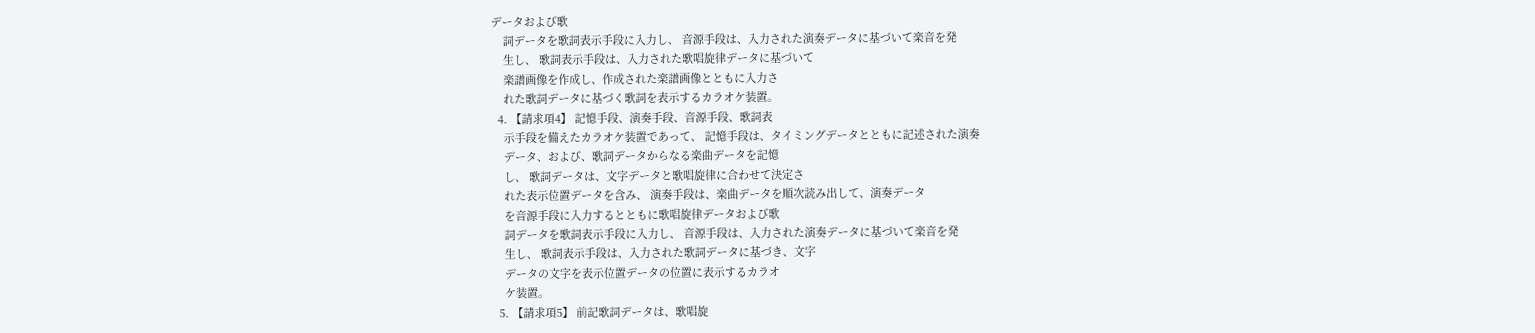データおよび歌
    詞データを歌詞表示手段に入力し、 音源手段は、入力された演奏データに基づいて楽音を発
    生し、 歌詞表示手段は、入力された歌唱旋律データに基づいて
    楽譜画像を作成し、作成された楽譜画像とともに入力さ
    れた歌詞データに基づく歌詞を表示するカラオケ装置。
  4. 【請求項4】 記憶手段、演奏手段、音源手段、歌詞表
    示手段を備えたカラオケ装置であって、 記憶手段は、タイミングデータとともに記述された演奏
    データ、および、歌詞データからなる楽曲データを記憶
    し、 歌詞データは、文字データと歌唱旋律に合わせて決定さ
    れた表示位置データを含み、 演奏手段は、楽曲データを順次読み出して、演奏データ
    を音源手段に入力するとともに歌唱旋律データおよび歌
    詞データを歌詞表示手段に入力し、 音源手段は、入力された演奏データに基づいて楽音を発
    生し、 歌詞表示手段は、入力された歌詞データに基づき、文字
    データの文字を表示位置データの位置に表示するカラオ
    ケ装置。
  5. 【請求項5】 前記歌詞データは、歌唱旋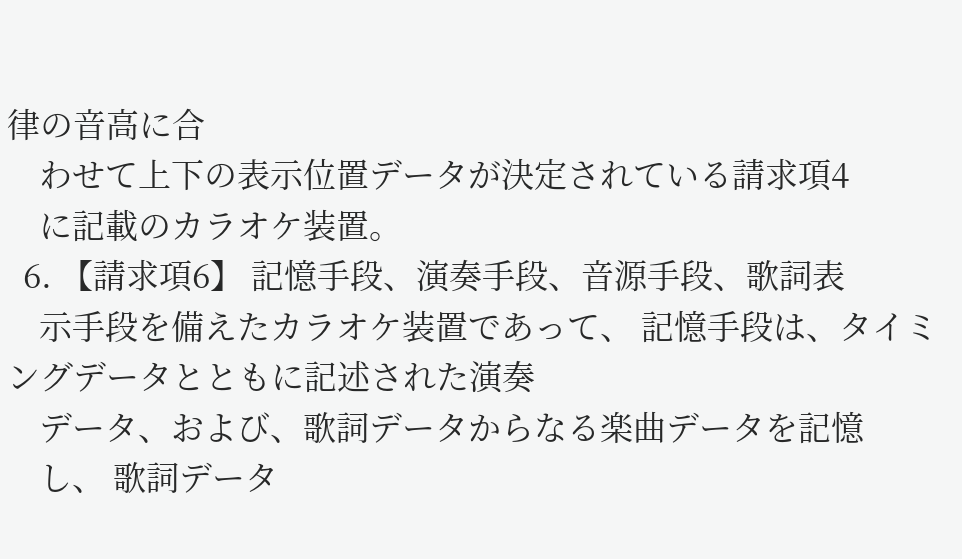律の音高に合
    わせて上下の表示位置データが決定されている請求項4
    に記載のカラオケ装置。
  6. 【請求項6】 記憶手段、演奏手段、音源手段、歌詞表
    示手段を備えたカラオケ装置であって、 記憶手段は、タイミングデータとともに記述された演奏
    データ、および、歌詞データからなる楽曲データを記憶
    し、 歌詞データ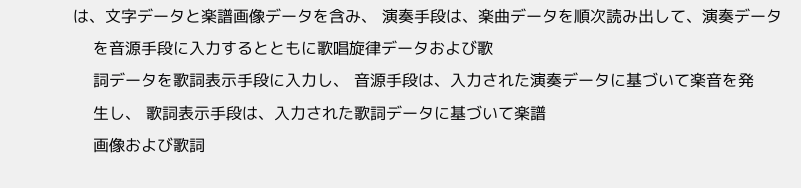は、文字データと楽譜画像データを含み、 演奏手段は、楽曲データを順次読み出して、演奏データ
    を音源手段に入力するとともに歌唱旋律データおよび歌
    詞データを歌詞表示手段に入力し、 音源手段は、入力された演奏データに基づいて楽音を発
    生し、 歌詞表示手段は、入力された歌詞データに基づいて楽譜
    画像および歌詞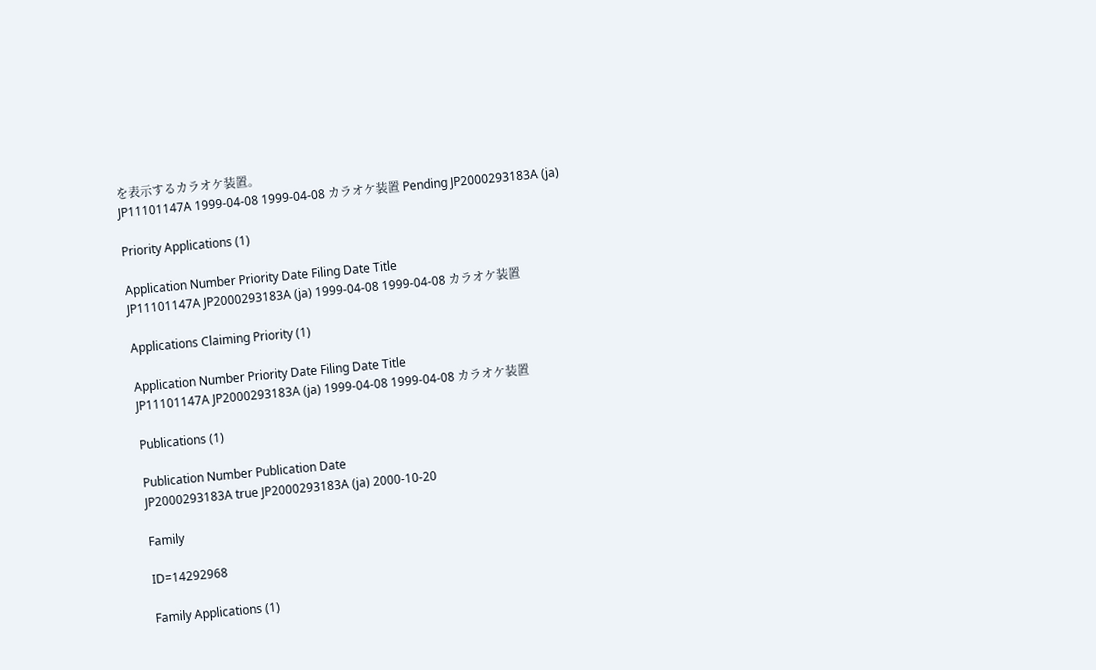を表示するカラオケ装置。
JP11101147A 1999-04-08 1999-04-08 カラオケ装置 Pending JP2000293183A (ja)

Priority Applications (1)

Application Number Priority Date Filing Date Title
JP11101147A JP2000293183A (ja) 1999-04-08 1999-04-08 カラオケ装置

Applications Claiming Priority (1)

Application Number Priority Date Filing Date Title
JP11101147A JP2000293183A (ja) 1999-04-08 1999-04-08 カラオケ装置

Publications (1)

Publication Number Publication Date
JP2000293183A true JP2000293183A (ja) 2000-10-20

Family

ID=14292968

Family Applications (1)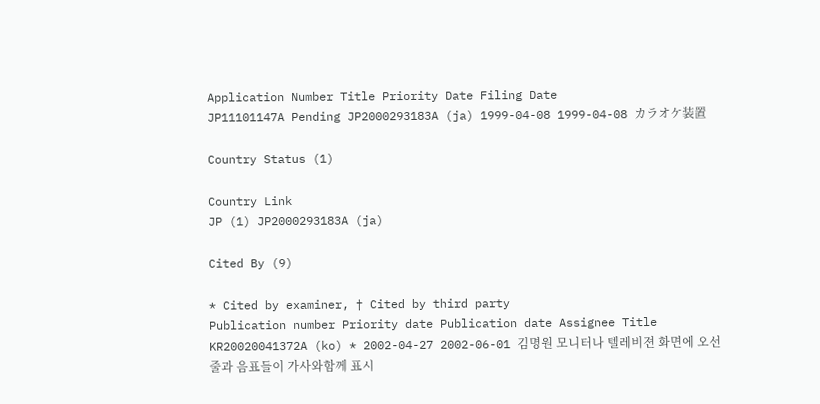Application Number Title Priority Date Filing Date
JP11101147A Pending JP2000293183A (ja) 1999-04-08 1999-04-08 カラオケ装置

Country Status (1)

Country Link
JP (1) JP2000293183A (ja)

Cited By (9)

* Cited by examiner, † Cited by third party
Publication number Priority date Publication date Assignee Title
KR20020041372A (ko) * 2002-04-27 2002-06-01 김명원 모니터나 텔레비젼 화면에 오선 줄과 음표들이 가사와함께 표시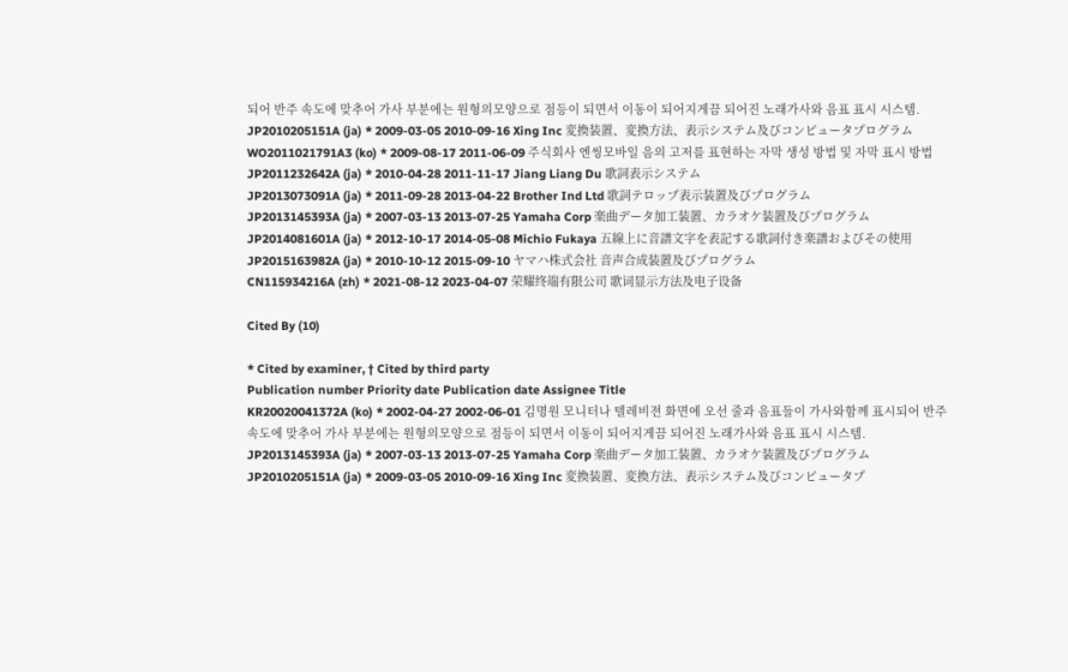되어 반주 속도에 맞추어 가사 부분에는 원형의모양으로 점등이 되면서 이동이 되어지게끔 되어진 노래가사와 음표 표시 시스템.
JP2010205151A (ja) * 2009-03-05 2010-09-16 Xing Inc 変換装置、変換方法、表示システム及びコンピュータプログラム
WO2011021791A3 (ko) * 2009-08-17 2011-06-09 주식회사 엔씽모바일 음의 고저를 표현하는 자막 생성 방법 및 자막 표시 방법
JP2011232642A (ja) * 2010-04-28 2011-11-17 Jiang Liang Du 歌詞表示システム
JP2013073091A (ja) * 2011-09-28 2013-04-22 Brother Ind Ltd 歌詞テロップ表示装置及びプログラム
JP2013145393A (ja) * 2007-03-13 2013-07-25 Yamaha Corp 楽曲データ加工装置、カラオケ装置及びプログラム
JP2014081601A (ja) * 2012-10-17 2014-05-08 Michio Fukaya 五線上に音譜文字を表記する歌詞付き楽譜およびその使用
JP2015163982A (ja) * 2010-10-12 2015-09-10 ヤマハ株式会社 音声合成装置及びプログラム
CN115934216A (zh) * 2021-08-12 2023-04-07 荣耀终端有限公司 歌词显示方法及电子设备

Cited By (10)

* Cited by examiner, † Cited by third party
Publication number Priority date Publication date Assignee Title
KR20020041372A (ko) * 2002-04-27 2002-06-01 김명원 모니터나 텔레비젼 화면에 오선 줄과 음표들이 가사와함께 표시되어 반주 속도에 맞추어 가사 부분에는 원형의모양으로 점등이 되면서 이동이 되어지게끔 되어진 노래가사와 음표 표시 시스템.
JP2013145393A (ja) * 2007-03-13 2013-07-25 Yamaha Corp 楽曲データ加工装置、カラオケ装置及びプログラム
JP2010205151A (ja) * 2009-03-05 2010-09-16 Xing Inc 変換装置、変換方法、表示システム及びコンピュータプ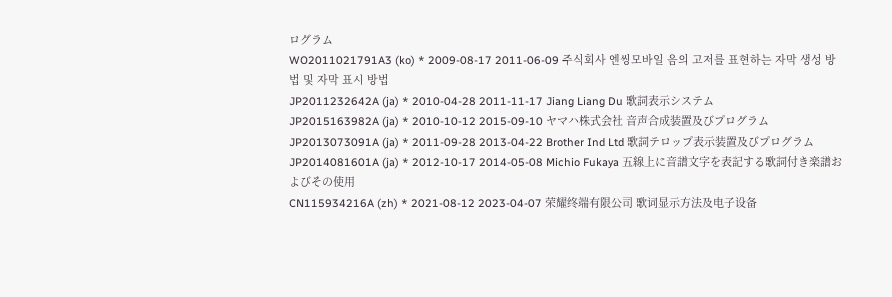ログラム
WO2011021791A3 (ko) * 2009-08-17 2011-06-09 주식회사 엔씽모바일 음의 고저를 표현하는 자막 생성 방법 및 자막 표시 방법
JP2011232642A (ja) * 2010-04-28 2011-11-17 Jiang Liang Du 歌詞表示システム
JP2015163982A (ja) * 2010-10-12 2015-09-10 ヤマハ株式会社 音声合成装置及びプログラム
JP2013073091A (ja) * 2011-09-28 2013-04-22 Brother Ind Ltd 歌詞テロップ表示装置及びプログラム
JP2014081601A (ja) * 2012-10-17 2014-05-08 Michio Fukaya 五線上に音譜文字を表記する歌詞付き楽譜およびその使用
CN115934216A (zh) * 2021-08-12 2023-04-07 荣耀终端有限公司 歌词显示方法及电子设备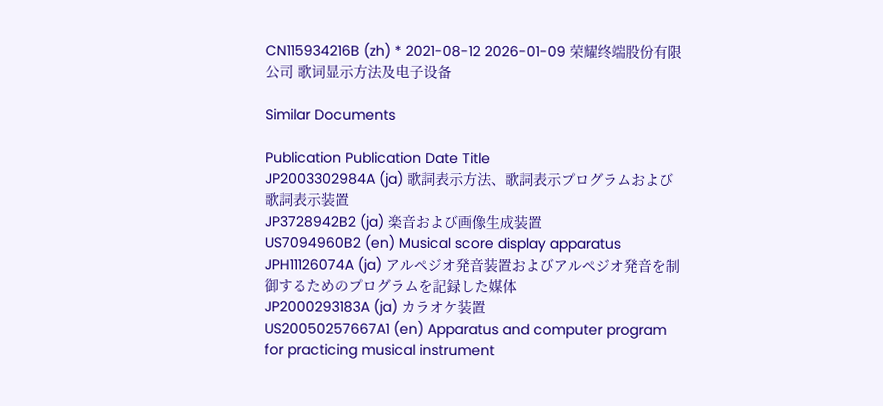CN115934216B (zh) * 2021-08-12 2026-01-09 荣耀终端股份有限公司 歌词显示方法及电子设备

Similar Documents

Publication Publication Date Title
JP2003302984A (ja) 歌詞表示方法、歌詞表示プログラムおよび歌詞表示装置
JP3728942B2 (ja) 楽音および画像生成装置
US7094960B2 (en) Musical score display apparatus
JPH11126074A (ja) アルペジオ発音装置およびアルペジオ発音を制御するためのプログラムを記録した媒体
JP2000293183A (ja) カラオケ装置
US20050257667A1 (en) Apparatus and computer program for practicing musical instrument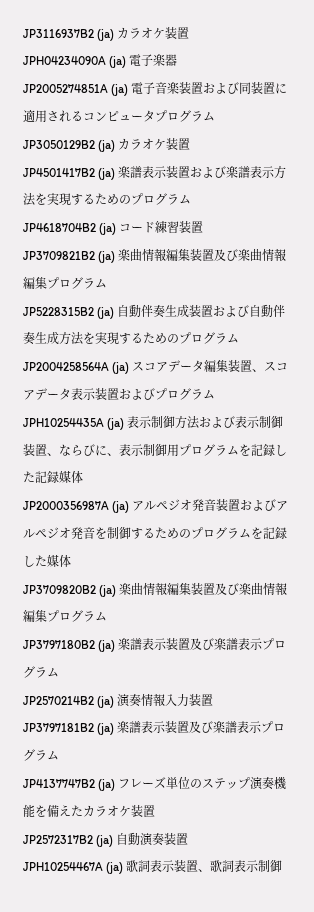JP3116937B2 (ja) カラオケ装置
JPH04234090A (ja) 電子楽器
JP2005274851A (ja) 電子音楽装置および同装置に適用されるコンピュータプログラム
JP3050129B2 (ja) カラオケ装置
JP4501417B2 (ja) 楽譜表示装置および楽譜表示方法を実現するためのプログラム
JP4618704B2 (ja) コード練習装置
JP3709821B2 (ja) 楽曲情報編集装置及び楽曲情報編集プログラム
JP5228315B2 (ja) 自動伴奏生成装置および自動伴奏生成方法を実現するためのプログラム
JP2004258564A (ja) スコアデータ編集装置、スコアデータ表示装置およびプログラム
JPH10254435A (ja) 表示制御方法および表示制御装置、ならびに、表示制御用プログラムを記録した記録媒体
JP2000356987A (ja) アルペジオ発音装置およびアルペジオ発音を制御するためのプログラムを記録した媒体
JP3709820B2 (ja) 楽曲情報編集装置及び楽曲情報編集プログラム
JP3797180B2 (ja) 楽譜表示装置及び楽譜表示プログラム
JP2570214B2 (ja) 演奏情報入力装置
JP3797181B2 (ja) 楽譜表示装置及び楽譜表示プログラム
JP4137747B2 (ja) フレーズ単位のステップ演奏機能を備えたカラオケ装置
JP2572317B2 (ja) 自動演奏装置
JPH10254467A (ja) 歌詞表示装置、歌詞表示制御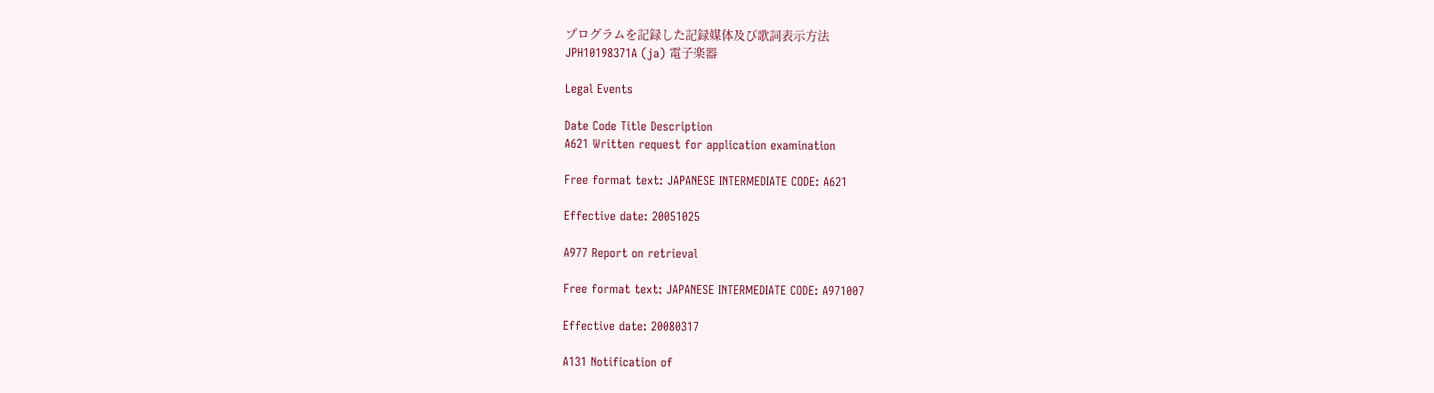プログラムを記録した記録媒体及び歌詞表示方法
JPH10198371A (ja) 電子楽器

Legal Events

Date Code Title Description
A621 Written request for application examination

Free format text: JAPANESE INTERMEDIATE CODE: A621

Effective date: 20051025

A977 Report on retrieval

Free format text: JAPANESE INTERMEDIATE CODE: A971007

Effective date: 20080317

A131 Notification of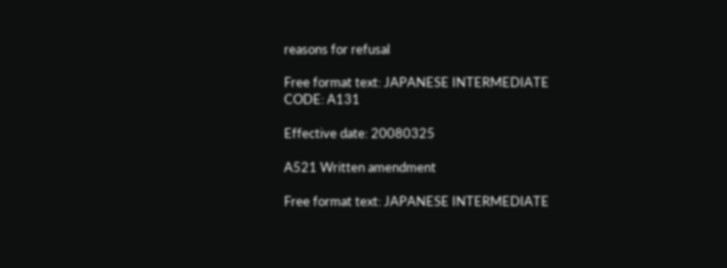reasons for refusal

Free format text: JAPANESE INTERMEDIATE CODE: A131

Effective date: 20080325

A521 Written amendment

Free format text: JAPANESE INTERMEDIATE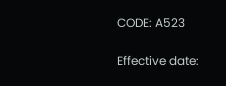CODE: A523

Effective date: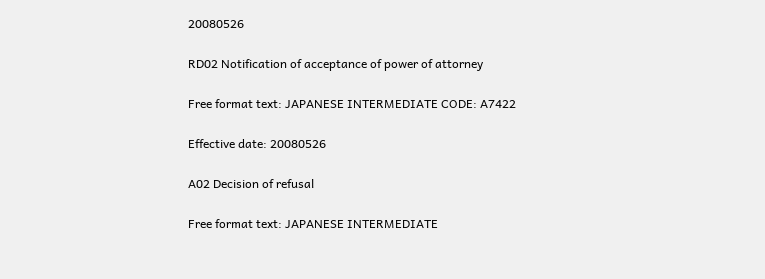20080526

RD02 Notification of acceptance of power of attorney

Free format text: JAPANESE INTERMEDIATE CODE: A7422

Effective date: 20080526

A02 Decision of refusal

Free format text: JAPANESE INTERMEDIATE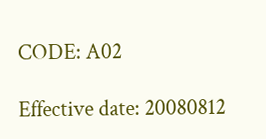CODE: A02

Effective date: 20080812